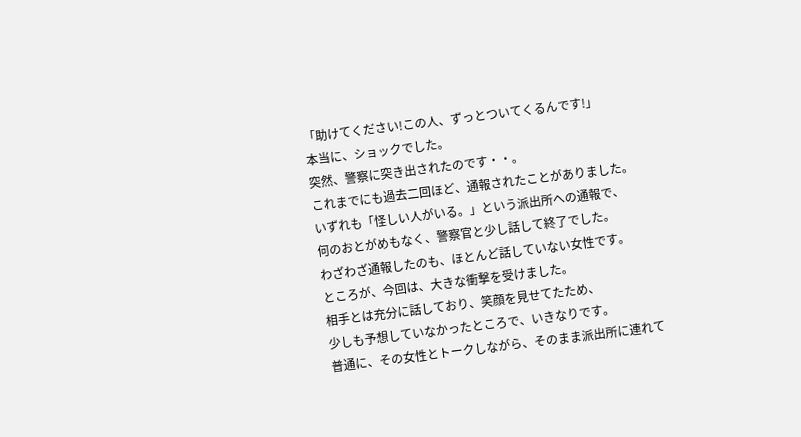「助けてください!この人、ずっとついてくるんです!」
本当に、ショックでした。
突然、警察に突き出されたのです・・。
これまでにも過去二回ほど、通報されたことがありました。
いずれも「怪しい人がいる。」という派出所への通報で、
何のおとがめもなく、警察官と少し話して終了でした。
わざわざ通報したのも、ほとんど話していない女性です。
ところが、今回は、大きな衝撃を受けました。
相手とは充分に話しており、笑顔を見せてたため、
少しも予想していなかったところで、いきなりです。
普通に、その女性とトークしながら、そのまま派出所に連れて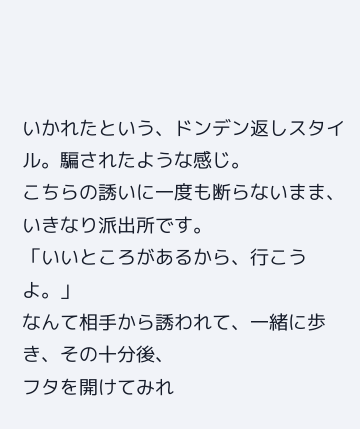いかれたという、ドンデン返しスタイル。騙されたような感じ。
こちらの誘いに一度も断らないまま、いきなり派出所です。
「いいところがあるから、行こうよ。」
なんて相手から誘われて、一緒に歩き、その十分後、
フタを開けてみれ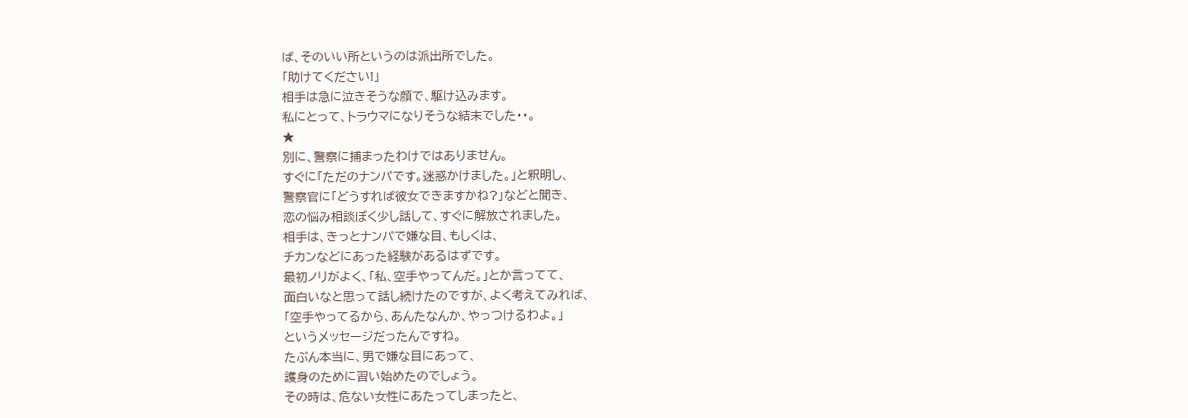ば、そのいい所というのは派出所でした。
「助けてください!」
相手は急に泣きそうな顔で、駆け込みます。
私にとって、トラウマになりそうな結末でした・・。
★
別に、警察に捕まったわけではありません。
すぐに「ただのナンパです。迷惑かけました。」と釈明し、
警察官に「どうすれば彼女できますかね?」などと聞き、
恋の悩み相談ぽく少し話して、すぐに解放されました。
相手は、きっとナンパで嫌な目、もしくは、
チカンなどにあった経験があるはずです。
最初ノリがよく、「私、空手やってんだ。」とか言ってて、
面白いなと思って話し続けたのですが、よく考えてみれば、
「空手やってるから、あんたなんか、やっつけるわよ。」
というメッセージだったんですね。
たぶん本当に、男で嫌な目にあって、
護身のために習い始めたのでしょう。
その時は、危ない女性にあたってしまったと、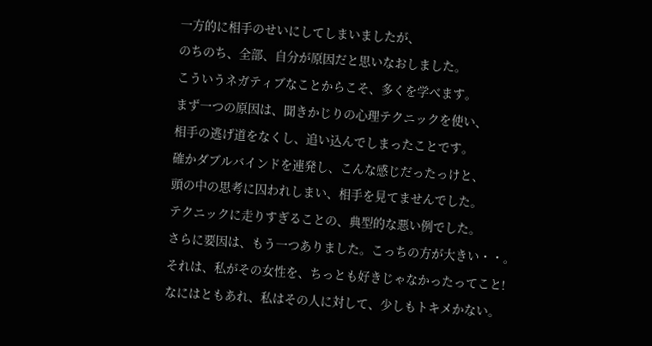一方的に相手のせいにしてしまいましたが、
のちのち、全部、自分が原因だと思いなおしました。
こういうネガティブなことからこそ、多くを学べます。
まず一つの原因は、聞きかじりの心理テクニックを使い、
相手の逃げ道をなくし、追い込んでしまったことです。
確かダブルバインドを連発し、こんな感じだったっけと、
頭の中の思考に囚われしまい、相手を見てませんでした。
テクニックに走りすぎることの、典型的な悪い例でした。
さらに要因は、もう一つありました。こっちの方が大きい・・。
それは、私がその女性を、ちっとも好きじゃなかったってこと!
なにはともあれ、私はその人に対して、少しもトキメかない。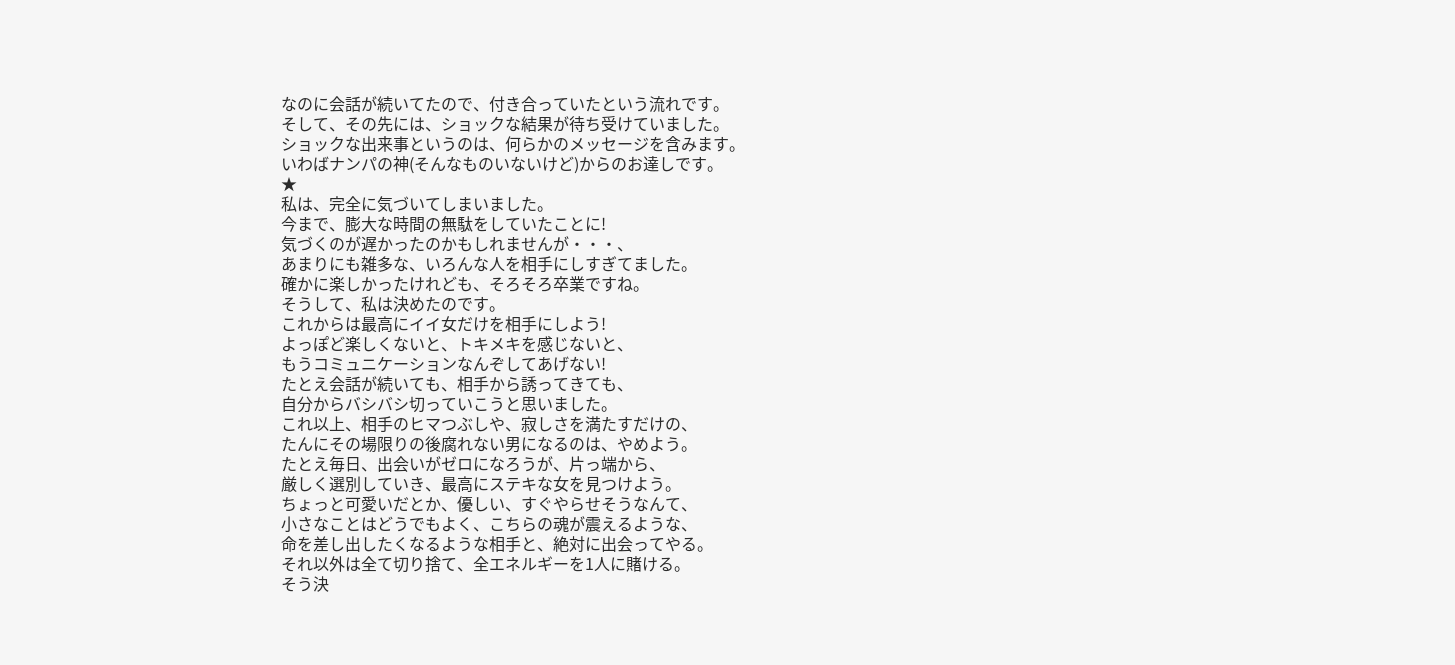なのに会話が続いてたので、付き合っていたという流れです。
そして、その先には、ショックな結果が待ち受けていました。
ショックな出来事というのは、何らかのメッセージを含みます。
いわばナンパの神(そんなものいないけど)からのお達しです。
★
私は、完全に気づいてしまいました。
今まで、膨大な時間の無駄をしていたことに!
気づくのが遅かったのかもしれませんが・・・、
あまりにも雑多な、いろんな人を相手にしすぎてました。
確かに楽しかったけれども、そろそろ卒業ですね。
そうして、私は決めたのです。
これからは最高にイイ女だけを相手にしよう!
よっぽど楽しくないと、トキメキを感じないと、
もうコミュニケーションなんぞしてあげない!
たとえ会話が続いても、相手から誘ってきても、
自分からバシバシ切っていこうと思いました。
これ以上、相手のヒマつぶしや、寂しさを満たすだけの、
たんにその場限りの後腐れない男になるのは、やめよう。
たとえ毎日、出会いがゼロになろうが、片っ端から、
厳しく選別していき、最高にステキな女を見つけよう。
ちょっと可愛いだとか、優しい、すぐやらせそうなんて、
小さなことはどうでもよく、こちらの魂が震えるような、
命を差し出したくなるような相手と、絶対に出会ってやる。
それ以外は全て切り捨て、全エネルギーを1人に賭ける。
そう決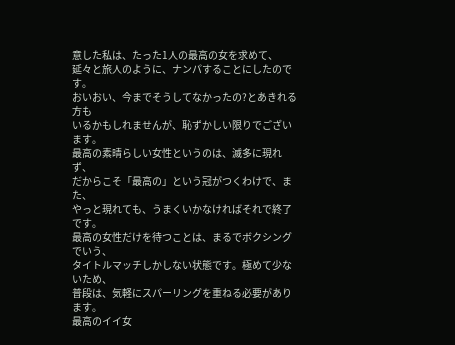意した私は、たった1人の最高の女を求めて、
延々と旅人のように、ナンパすることにしたのです。
おいおい、今までそうしてなかったの?とあきれる方も
いるかもしれませんが、恥ずかしい限りでございます。
最高の素晴らしい女性というのは、滅多に現れず、
だからこそ「最高の」という冠がつくわけで、また、
やっと現れても、うまくいかなければそれで終了です。
最高の女性だけを待つことは、まるでボクシングでいう、
タイトルマッチしかしない状態です。極めて少ないため、
普段は、気軽にスパーリングを重ねる必要があります。
最高のイイ女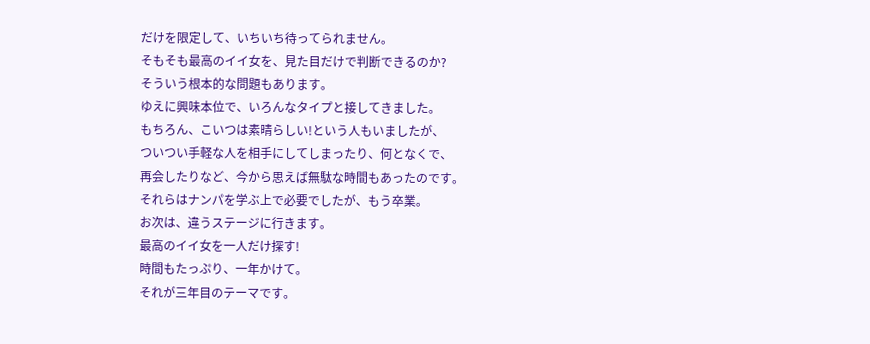だけを限定して、いちいち待ってられません。
そもそも最高のイイ女を、見た目だけで判断できるのか?
そういう根本的な問題もあります。
ゆえに興味本位で、いろんなタイプと接してきました。
もちろん、こいつは素晴らしい!という人もいましたが、
ついつい手軽な人を相手にしてしまったり、何となくで、
再会したりなど、今から思えば無駄な時間もあったのです。
それらはナンパを学ぶ上で必要でしたが、もう卒業。
お次は、違うステージに行きます。
最高のイイ女を一人だけ探す!
時間もたっぷり、一年かけて。
それが三年目のテーマです。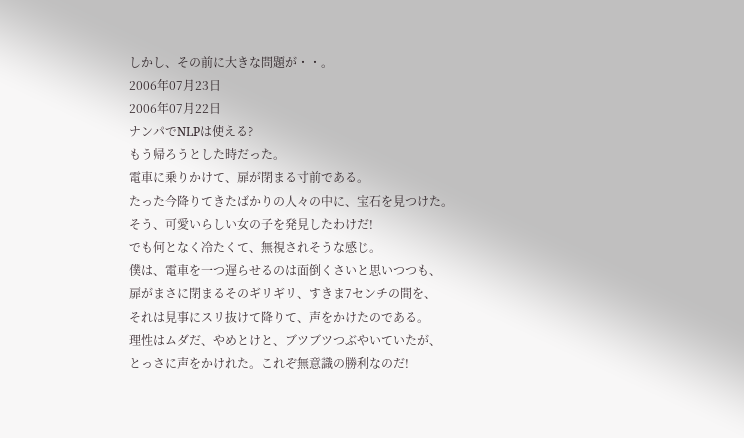しかし、その前に大きな問題が・・。
2006年07月23日
2006年07月22日
ナンパでNLPは使える?
もう帰ろうとした時だった。
電車に乗りかけて、扉が閉まる寸前である。
たった今降りてきたばかりの人々の中に、宝石を見つけた。
そう、可愛いらしい女の子を発見したわけだ!
でも何となく冷たくて、無視されそうな感じ。
僕は、電車を一つ遅らせるのは面倒くさいと思いつつも、
扉がまさに閉まるそのギリギリ、すきま7センチの間を、
それは見事にスリ抜けて降りて、声をかけたのである。
理性はムダだ、やめとけと、ブツブツつぶやいていたが、
とっさに声をかけれた。これぞ無意識の勝利なのだ!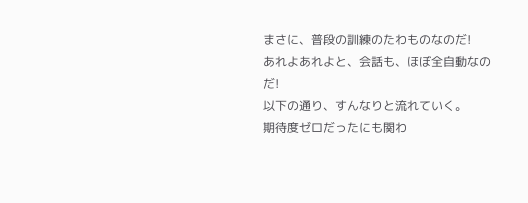まさに、普段の訓練のたわものなのだ!
あれよあれよと、会話も、ほぼ全自動なのだ!
以下の通り、すんなりと流れていく。
期待度ゼロだったにも関わ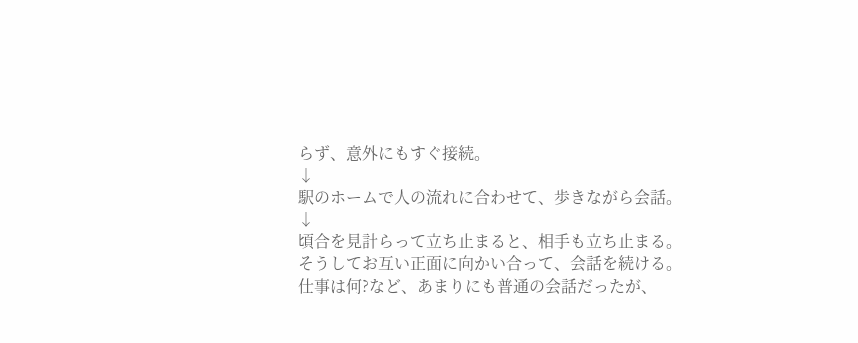らず、意外にもすぐ接続。
↓
駅のホームで人の流れに合わせて、歩きながら会話。
↓
頃合を見計らって立ち止まると、相手も立ち止まる。
そうしてお互い正面に向かい合って、会話を続ける。
仕事は何?など、あまりにも普通の会話だったが、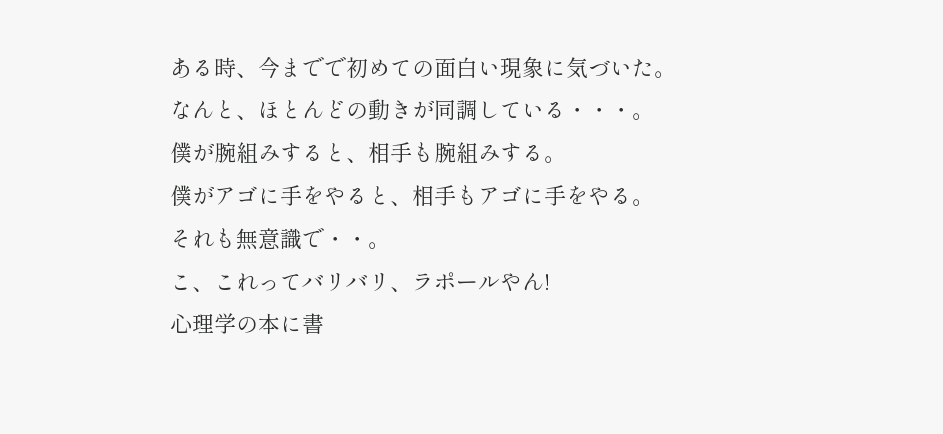ある時、今までで初めての面白い現象に気づいた。
なんと、ほとんどの動きが同調している・・・。
僕が腕組みすると、相手も腕組みする。
僕がアゴに手をやると、相手もアゴに手をやる。
それも無意識で・・。
こ、これってバリバリ、ラポールやん!
心理学の本に書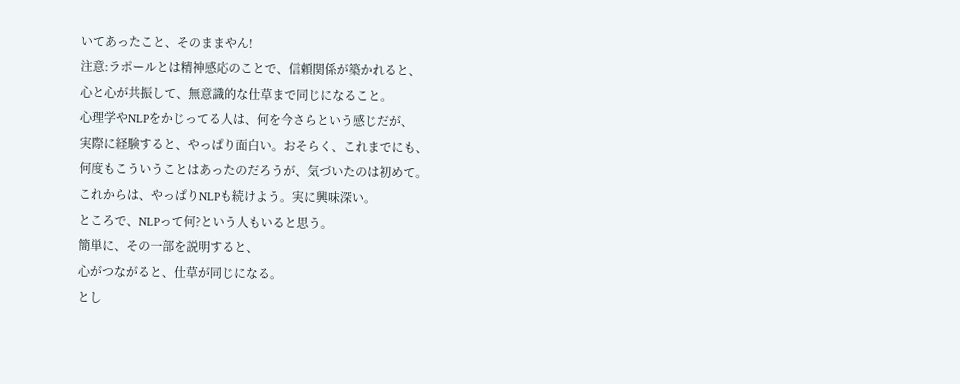いてあったこと、そのままやん!
注意:ラポールとは精神感応のことで、信頼関係が築かれると、
心と心が共振して、無意識的な仕草まで同じになること。
心理学やNLPをかじってる人は、何を今さらという感じだが、
実際に経験すると、やっぱり面白い。おそらく、これまでにも、
何度もこういうことはあったのだろうが、気づいたのは初めて。
これからは、やっぱりNLPも続けよう。実に興味深い。
ところで、NLPって何?という人もいると思う。
簡単に、その一部を説明すると、
心がつながると、仕草が同じになる。
とし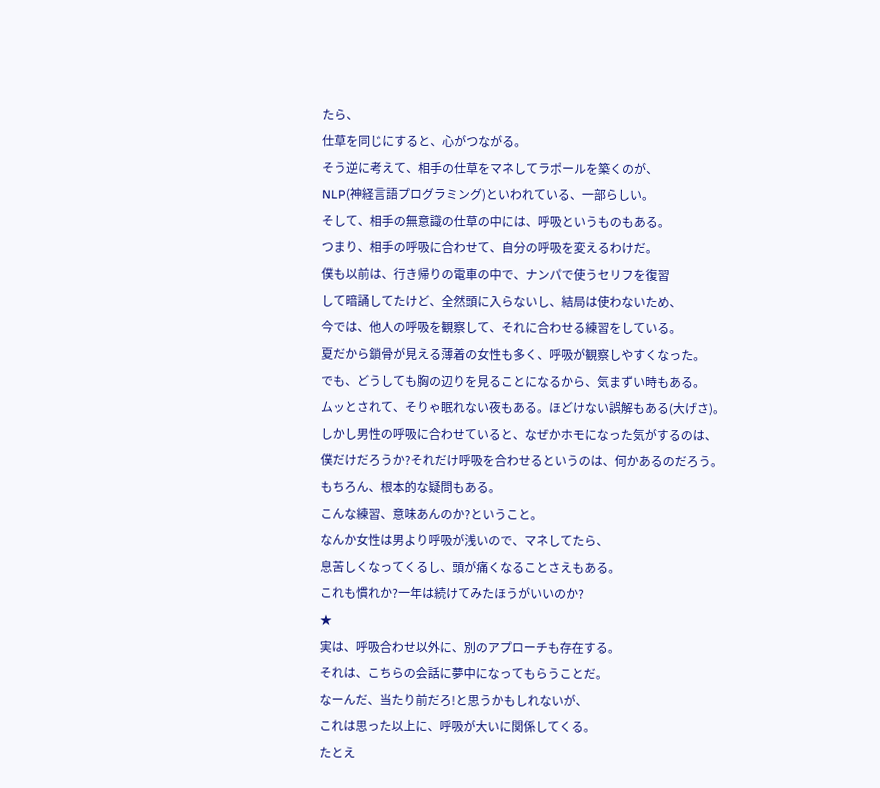たら、
仕草を同じにすると、心がつながる。
そう逆に考えて、相手の仕草をマネしてラポールを築くのが、
NLP(神経言語プログラミング)といわれている、一部らしい。
そして、相手の無意識の仕草の中には、呼吸というものもある。
つまり、相手の呼吸に合わせて、自分の呼吸を変えるわけだ。
僕も以前は、行き帰りの電車の中で、ナンパで使うセリフを復習
して暗誦してたけど、全然頭に入らないし、結局は使わないため、
今では、他人の呼吸を観察して、それに合わせる練習をしている。
夏だから鎖骨が見える薄着の女性も多く、呼吸が観察しやすくなった。
でも、どうしても胸の辺りを見ることになるから、気まずい時もある。
ムッとされて、そりゃ眠れない夜もある。ほどけない誤解もある(大げさ)。
しかし男性の呼吸に合わせていると、なぜかホモになった気がするのは、
僕だけだろうか?それだけ呼吸を合わせるというのは、何かあるのだろう。
もちろん、根本的な疑問もある。
こんな練習、意味あんのか?ということ。
なんか女性は男より呼吸が浅いので、マネしてたら、
息苦しくなってくるし、頭が痛くなることさえもある。
これも慣れか?一年は続けてみたほうがいいのか?
★
実は、呼吸合わせ以外に、別のアプローチも存在する。
それは、こちらの会話に夢中になってもらうことだ。
なーんだ、当たり前だろ!と思うかもしれないが、
これは思った以上に、呼吸が大いに関係してくる。
たとえ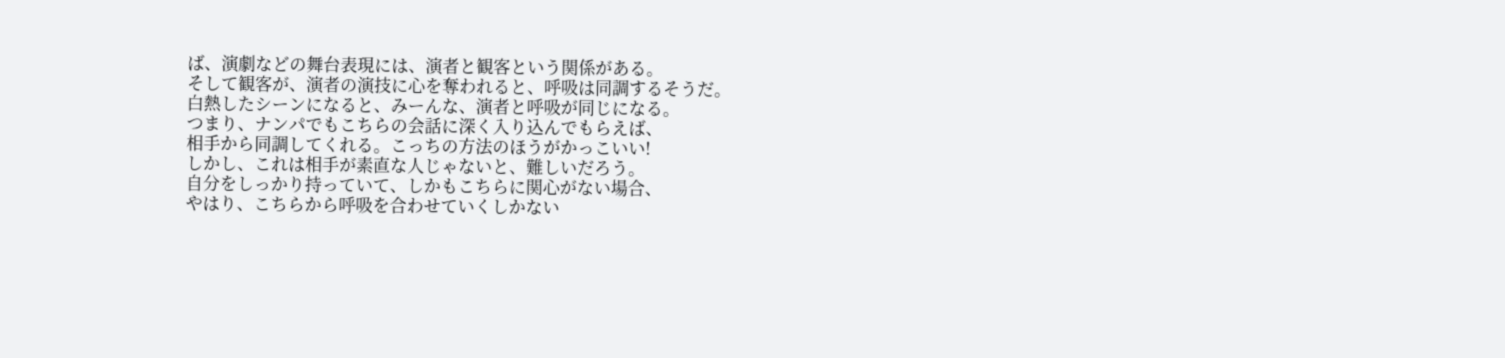ば、演劇などの舞台表現には、演者と観客という関係がある。
そして観客が、演者の演技に心を奪われると、呼吸は同調するそうだ。
白熱したシーンになると、みーんな、演者と呼吸が同じになる。
つまり、ナンパでもこちらの会話に深く入り込んでもらえば、
相手から同調してくれる。こっちの方法のほうがかっこいい!
しかし、これは相手が素直な人じゃないと、難しいだろう。
自分をしっかり持っていて、しかもこちらに関心がない場合、
やはり、こちらから呼吸を合わせていくしかない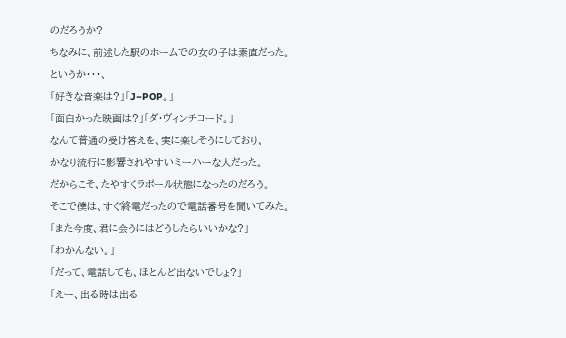のだろうか?
ちなみに、前述した駅のホームでの女の子は素直だった。
というか・・・、
「好きな音楽は?」「J−POP。」
「面白かった映画は?」「ダ・ヴィンチコード。」
なんて普通の受け答えを、実に楽しそうにしており、
かなり流行に影響されやすいミーハーな人だった。
だからこそ、たやすくラポール状態になったのだろう。
そこで僕は、すぐ終電だったので電話番号を聞いてみた。
「また今度、君に会うにはどうしたらいいかな?」
「わかんない。」
「だって、電話しても、ほとんど出ないでしょ?」
「えー、出る時は出る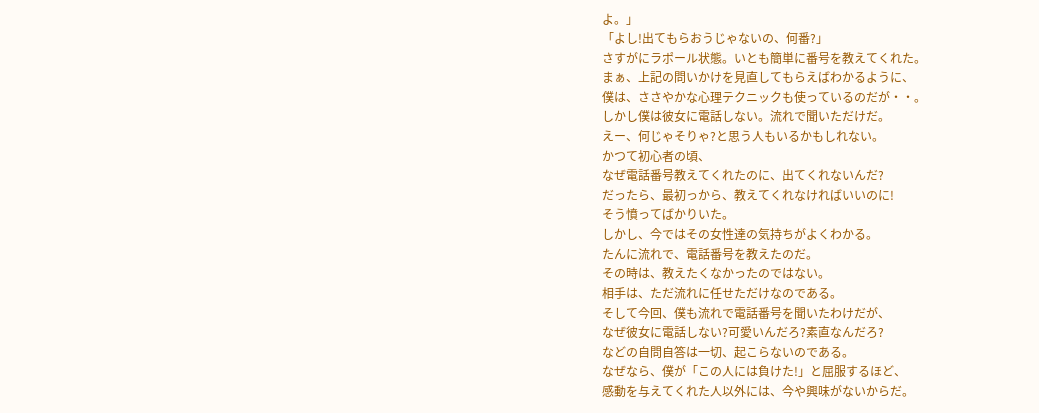よ。」
「よし!出てもらおうじゃないの、何番?」
さすがにラポール状態。いとも簡単に番号を教えてくれた。
まぁ、上記の問いかけを見直してもらえばわかるように、
僕は、ささやかな心理テクニックも使っているのだが・・。
しかし僕は彼女に電話しない。流れで聞いただけだ。
えー、何じゃそりゃ?と思う人もいるかもしれない。
かつて初心者の頃、
なぜ電話番号教えてくれたのに、出てくれないんだ?
だったら、最初っから、教えてくれなければいいのに!
そう憤ってばかりいた。
しかし、今ではその女性達の気持ちがよくわかる。
たんに流れで、電話番号を教えたのだ。
その時は、教えたくなかったのではない。
相手は、ただ流れに任せただけなのである。
そして今回、僕も流れで電話番号を聞いたわけだが、
なぜ彼女に電話しない?可愛いんだろ?素直なんだろ?
などの自問自答は一切、起こらないのである。
なぜなら、僕が「この人には負けた!」と屈服するほど、
感動を与えてくれた人以外には、今や興味がないからだ。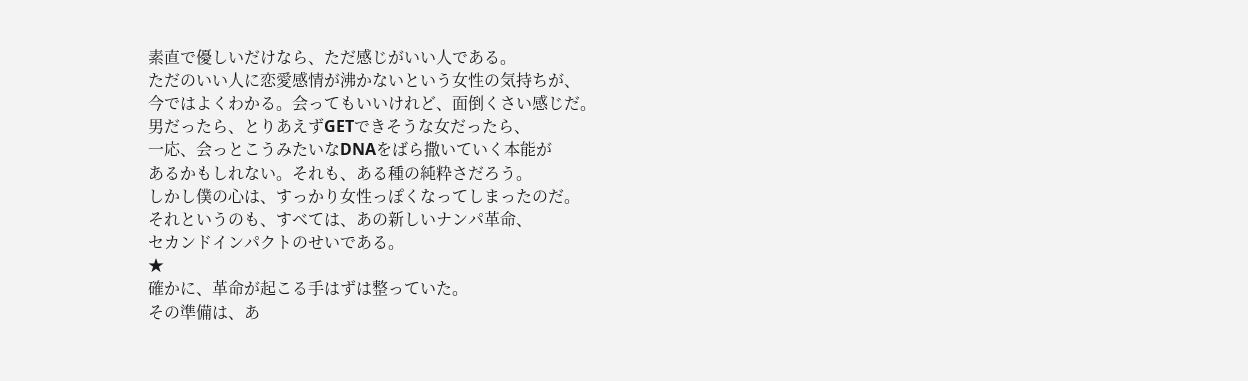素直で優しいだけなら、ただ感じがいい人である。
ただのいい人に恋愛感情が沸かないという女性の気持ちが、
今ではよくわかる。会ってもいいけれど、面倒くさい感じだ。
男だったら、とりあえずGETできそうな女だったら、
一応、会っとこうみたいなDNAをばら撒いていく本能が
あるかもしれない。それも、ある種の純粋さだろう。
しかし僕の心は、すっかり女性っぽくなってしまったのだ。
それというのも、すべては、あの新しいナンパ革命、
セカンドインパクトのせいである。
★
確かに、革命が起こる手はずは整っていた。
その準備は、あ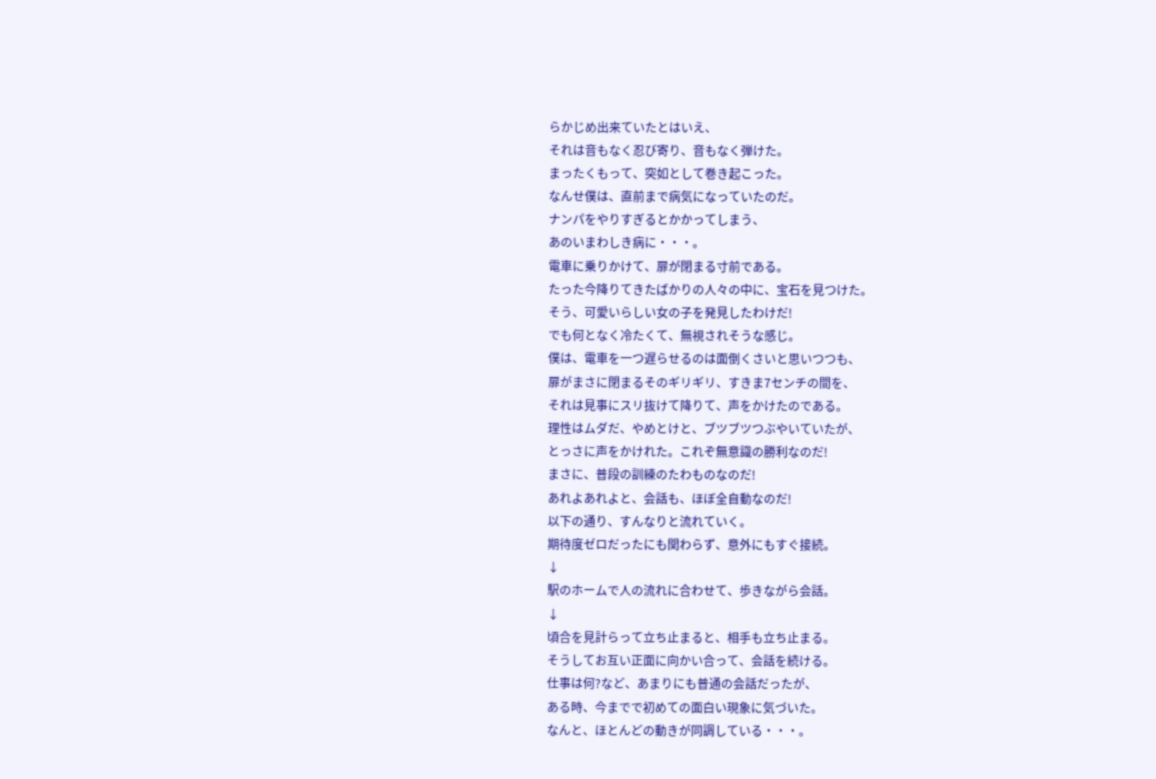らかじめ出来ていたとはいえ、
それは音もなく忍び寄り、音もなく弾けた。
まったくもって、突如として巻き起こった。
なんせ僕は、直前まで病気になっていたのだ。
ナンパをやりすぎるとかかってしまう、
あのいまわしき病に・・・。
電車に乗りかけて、扉が閉まる寸前である。
たった今降りてきたばかりの人々の中に、宝石を見つけた。
そう、可愛いらしい女の子を発見したわけだ!
でも何となく冷たくて、無視されそうな感じ。
僕は、電車を一つ遅らせるのは面倒くさいと思いつつも、
扉がまさに閉まるそのギリギリ、すきま7センチの間を、
それは見事にスリ抜けて降りて、声をかけたのである。
理性はムダだ、やめとけと、ブツブツつぶやいていたが、
とっさに声をかけれた。これぞ無意識の勝利なのだ!
まさに、普段の訓練のたわものなのだ!
あれよあれよと、会話も、ほぼ全自動なのだ!
以下の通り、すんなりと流れていく。
期待度ゼロだったにも関わらず、意外にもすぐ接続。
↓
駅のホームで人の流れに合わせて、歩きながら会話。
↓
頃合を見計らって立ち止まると、相手も立ち止まる。
そうしてお互い正面に向かい合って、会話を続ける。
仕事は何?など、あまりにも普通の会話だったが、
ある時、今までで初めての面白い現象に気づいた。
なんと、ほとんどの動きが同調している・・・。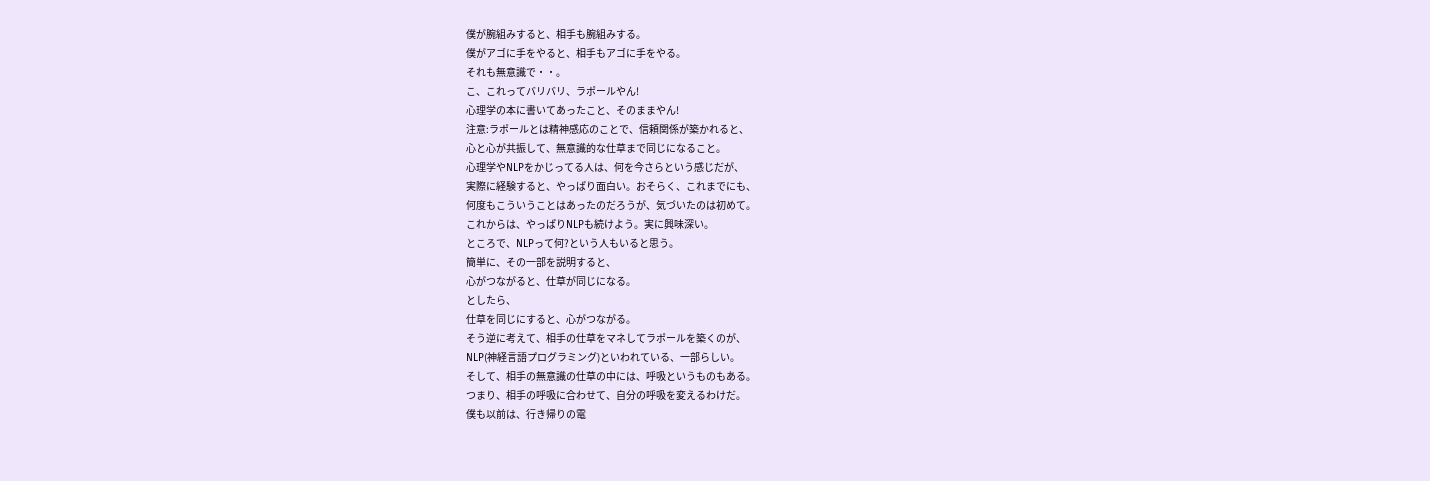僕が腕組みすると、相手も腕組みする。
僕がアゴに手をやると、相手もアゴに手をやる。
それも無意識で・・。
こ、これってバリバリ、ラポールやん!
心理学の本に書いてあったこと、そのままやん!
注意:ラポールとは精神感応のことで、信頼関係が築かれると、
心と心が共振して、無意識的な仕草まで同じになること。
心理学やNLPをかじってる人は、何を今さらという感じだが、
実際に経験すると、やっぱり面白い。おそらく、これまでにも、
何度もこういうことはあったのだろうが、気づいたのは初めて。
これからは、やっぱりNLPも続けよう。実に興味深い。
ところで、NLPって何?という人もいると思う。
簡単に、その一部を説明すると、
心がつながると、仕草が同じになる。
としたら、
仕草を同じにすると、心がつながる。
そう逆に考えて、相手の仕草をマネしてラポールを築くのが、
NLP(神経言語プログラミング)といわれている、一部らしい。
そして、相手の無意識の仕草の中には、呼吸というものもある。
つまり、相手の呼吸に合わせて、自分の呼吸を変えるわけだ。
僕も以前は、行き帰りの電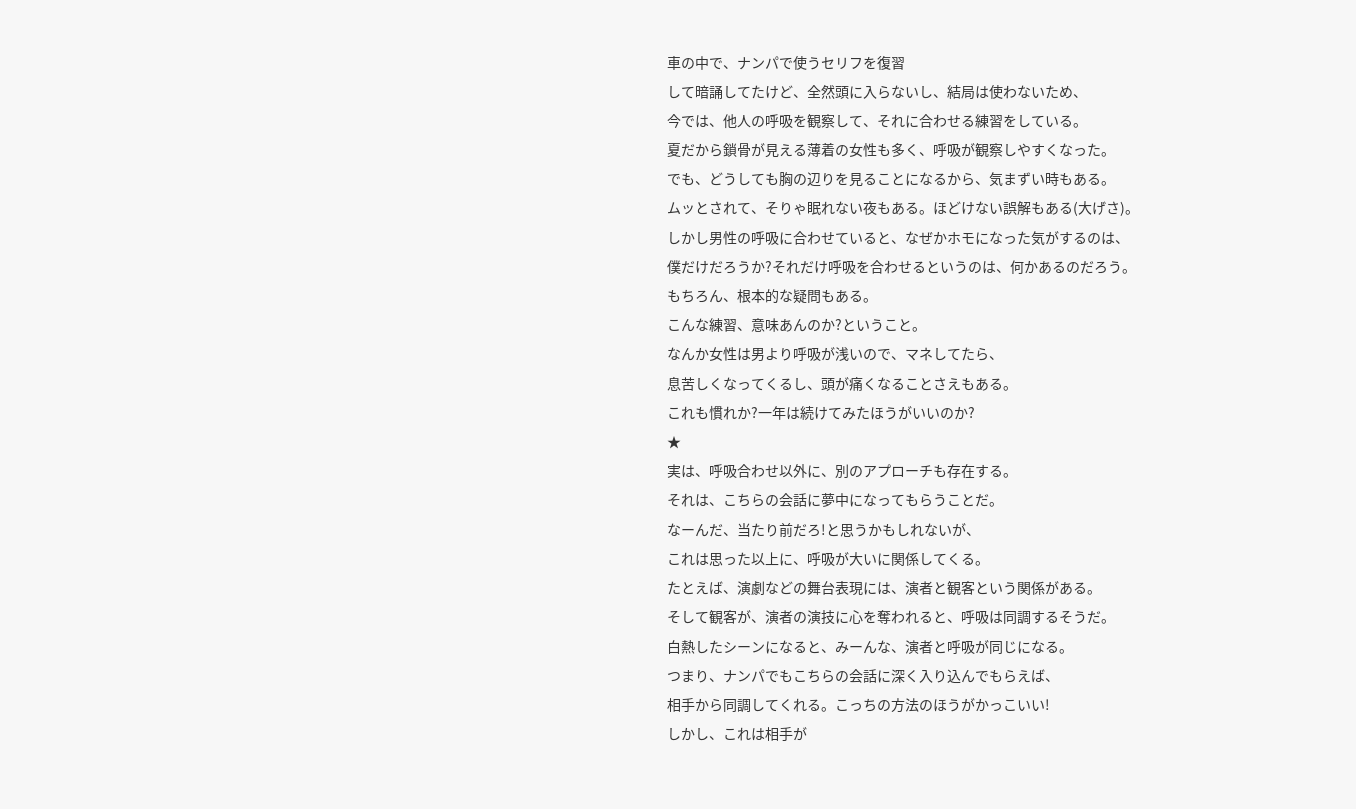車の中で、ナンパで使うセリフを復習
して暗誦してたけど、全然頭に入らないし、結局は使わないため、
今では、他人の呼吸を観察して、それに合わせる練習をしている。
夏だから鎖骨が見える薄着の女性も多く、呼吸が観察しやすくなった。
でも、どうしても胸の辺りを見ることになるから、気まずい時もある。
ムッとされて、そりゃ眠れない夜もある。ほどけない誤解もある(大げさ)。
しかし男性の呼吸に合わせていると、なぜかホモになった気がするのは、
僕だけだろうか?それだけ呼吸を合わせるというのは、何かあるのだろう。
もちろん、根本的な疑問もある。
こんな練習、意味あんのか?ということ。
なんか女性は男より呼吸が浅いので、マネしてたら、
息苦しくなってくるし、頭が痛くなることさえもある。
これも慣れか?一年は続けてみたほうがいいのか?
★
実は、呼吸合わせ以外に、別のアプローチも存在する。
それは、こちらの会話に夢中になってもらうことだ。
なーんだ、当たり前だろ!と思うかもしれないが、
これは思った以上に、呼吸が大いに関係してくる。
たとえば、演劇などの舞台表現には、演者と観客という関係がある。
そして観客が、演者の演技に心を奪われると、呼吸は同調するそうだ。
白熱したシーンになると、みーんな、演者と呼吸が同じになる。
つまり、ナンパでもこちらの会話に深く入り込んでもらえば、
相手から同調してくれる。こっちの方法のほうがかっこいい!
しかし、これは相手が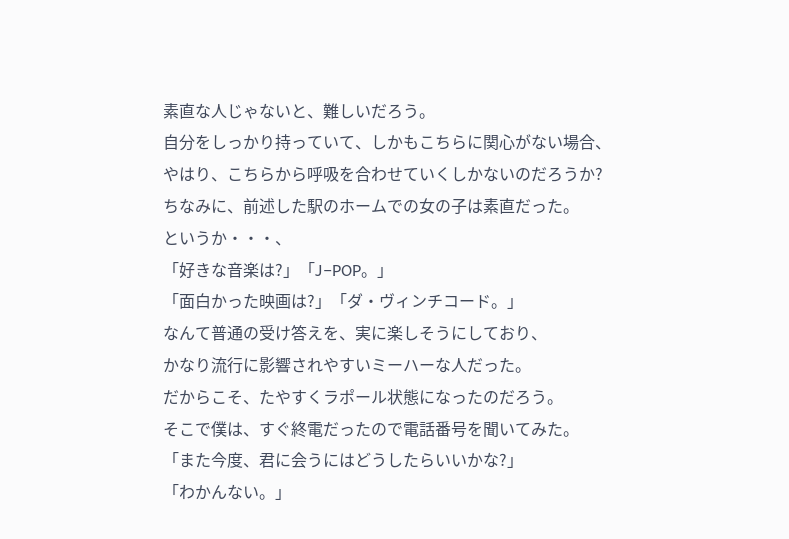素直な人じゃないと、難しいだろう。
自分をしっかり持っていて、しかもこちらに関心がない場合、
やはり、こちらから呼吸を合わせていくしかないのだろうか?
ちなみに、前述した駅のホームでの女の子は素直だった。
というか・・・、
「好きな音楽は?」「J−POP。」
「面白かった映画は?」「ダ・ヴィンチコード。」
なんて普通の受け答えを、実に楽しそうにしており、
かなり流行に影響されやすいミーハーな人だった。
だからこそ、たやすくラポール状態になったのだろう。
そこで僕は、すぐ終電だったので電話番号を聞いてみた。
「また今度、君に会うにはどうしたらいいかな?」
「わかんない。」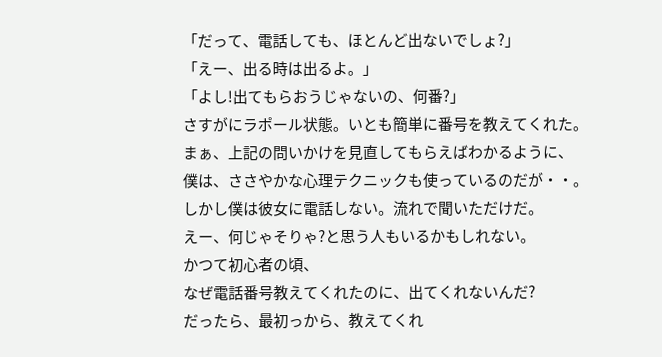「だって、電話しても、ほとんど出ないでしょ?」
「えー、出る時は出るよ。」
「よし!出てもらおうじゃないの、何番?」
さすがにラポール状態。いとも簡単に番号を教えてくれた。
まぁ、上記の問いかけを見直してもらえばわかるように、
僕は、ささやかな心理テクニックも使っているのだが・・。
しかし僕は彼女に電話しない。流れで聞いただけだ。
えー、何じゃそりゃ?と思う人もいるかもしれない。
かつて初心者の頃、
なぜ電話番号教えてくれたのに、出てくれないんだ?
だったら、最初っから、教えてくれ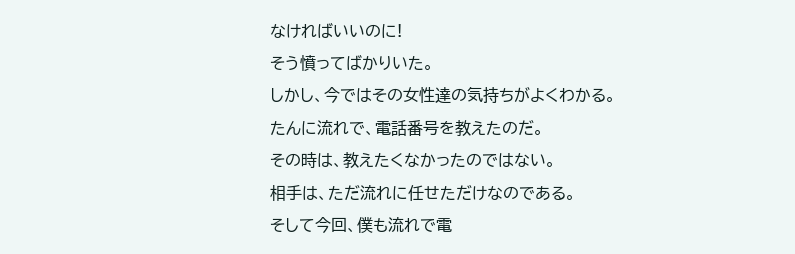なければいいのに!
そう憤ってばかりいた。
しかし、今ではその女性達の気持ちがよくわかる。
たんに流れで、電話番号を教えたのだ。
その時は、教えたくなかったのではない。
相手は、ただ流れに任せただけなのである。
そして今回、僕も流れで電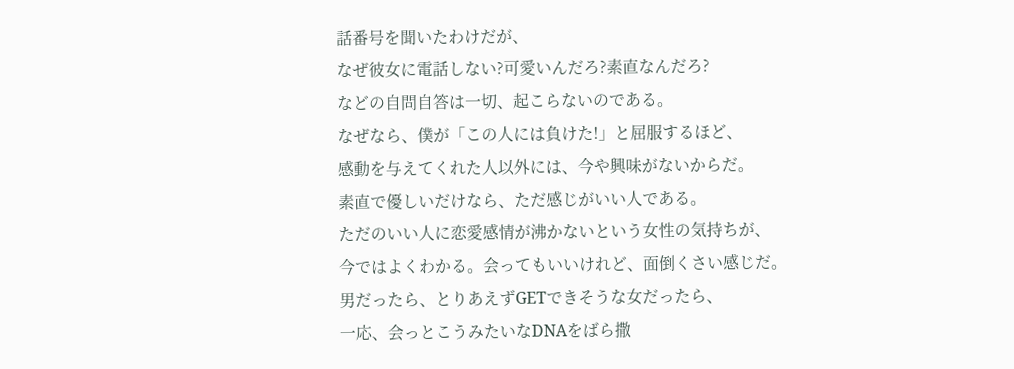話番号を聞いたわけだが、
なぜ彼女に電話しない?可愛いんだろ?素直なんだろ?
などの自問自答は一切、起こらないのである。
なぜなら、僕が「この人には負けた!」と屈服するほど、
感動を与えてくれた人以外には、今や興味がないからだ。
素直で優しいだけなら、ただ感じがいい人である。
ただのいい人に恋愛感情が沸かないという女性の気持ちが、
今ではよくわかる。会ってもいいけれど、面倒くさい感じだ。
男だったら、とりあえずGETできそうな女だったら、
一応、会っとこうみたいなDNAをばら撒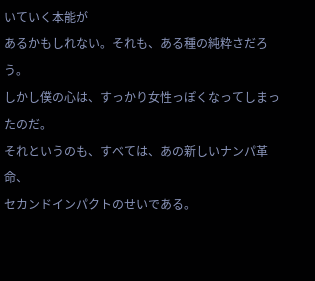いていく本能が
あるかもしれない。それも、ある種の純粋さだろう。
しかし僕の心は、すっかり女性っぽくなってしまったのだ。
それというのも、すべては、あの新しいナンパ革命、
セカンドインパクトのせいである。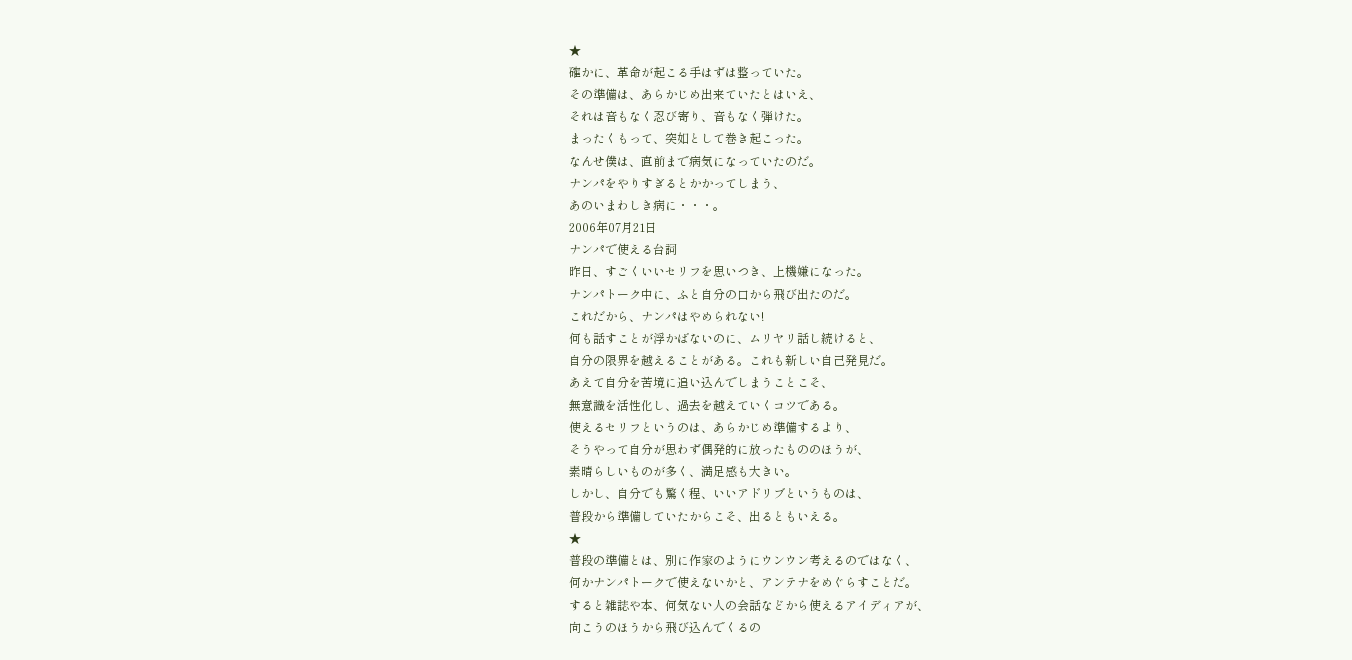★
確かに、革命が起こる手はずは整っていた。
その準備は、あらかじめ出来ていたとはいえ、
それは音もなく忍び寄り、音もなく弾けた。
まったくもって、突如として巻き起こった。
なんせ僕は、直前まで病気になっていたのだ。
ナンパをやりすぎるとかかってしまう、
あのいまわしき病に・・・。
2006年07月21日
ナンパで使える台詞
昨日、すごくいいセリフを思いつき、上機嫌になった。
ナンパトーク中に、ふと自分の口から飛び出たのだ。
これだから、ナンパはやめられない!
何も話すことが浮かばないのに、ムリヤリ話し続けると、
自分の限界を越えることがある。これも新しい自己発見だ。
あえて自分を苦境に追い込んでしまうことこそ、
無意識を活性化し、過去を越えていくコツである。
使えるセリフというのは、あらかじめ準備するより、
そうやって自分が思わず偶発的に放ったもののほうが、
素晴らしいものが多く、満足感も大きい。
しかし、自分でも驚く程、いいアドリブというものは、
普段から準備していたからこそ、出るともいえる。
★
普段の準備とは、別に作家のようにウンウン考えるのではなく、
何かナンパトークで使えないかと、アンテナをめぐらすことだ。
すると雑誌や本、何気ない人の会話などから使えるアイディアが、
向こうのほうから飛び込んでくるの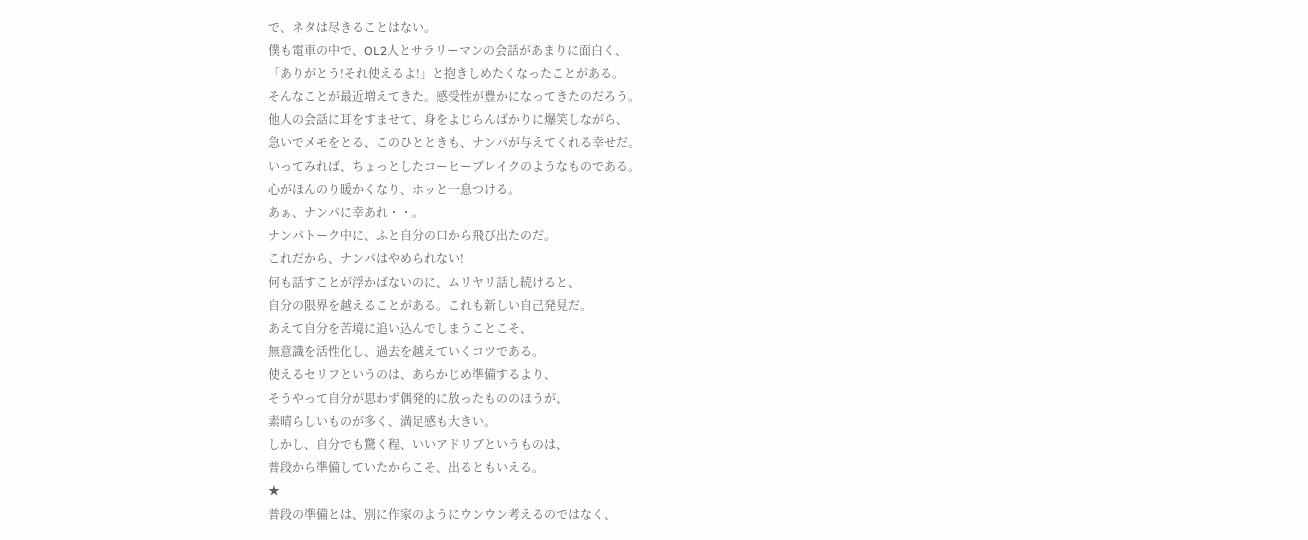で、ネタは尽きることはない。
僕も電車の中で、OL2人とサラリーマンの会話があまりに面白く、
「ありがとう!それ使えるよ!」と抱きしめたくなったことがある。
そんなことが最近増えてきた。感受性が豊かになってきたのだろう。
他人の会話に耳をすませて、身をよじらんばかりに爆笑しながら、
急いでメモをとる、このひとときも、ナンパが与えてくれる幸せだ。
いってみれば、ちょっとしたコーヒーブレイクのようなものである。
心がほんのり暖かくなり、ホッと一息つける。
あぁ、ナンパに幸あれ・・。
ナンパトーク中に、ふと自分の口から飛び出たのだ。
これだから、ナンパはやめられない!
何も話すことが浮かばないのに、ムリヤリ話し続けると、
自分の限界を越えることがある。これも新しい自己発見だ。
あえて自分を苦境に追い込んでしまうことこそ、
無意識を活性化し、過去を越えていくコツである。
使えるセリフというのは、あらかじめ準備するより、
そうやって自分が思わず偶発的に放ったもののほうが、
素晴らしいものが多く、満足感も大きい。
しかし、自分でも驚く程、いいアドリブというものは、
普段から準備していたからこそ、出るともいえる。
★
普段の準備とは、別に作家のようにウンウン考えるのではなく、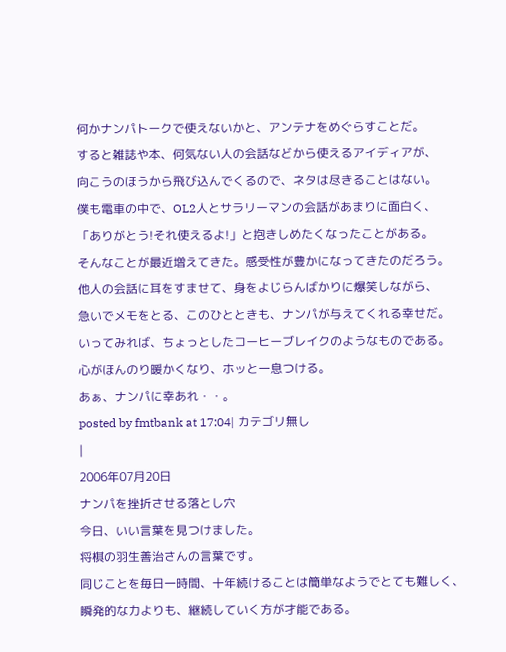何かナンパトークで使えないかと、アンテナをめぐらすことだ。
すると雑誌や本、何気ない人の会話などから使えるアイディアが、
向こうのほうから飛び込んでくるので、ネタは尽きることはない。
僕も電車の中で、OL2人とサラリーマンの会話があまりに面白く、
「ありがとう!それ使えるよ!」と抱きしめたくなったことがある。
そんなことが最近増えてきた。感受性が豊かになってきたのだろう。
他人の会話に耳をすませて、身をよじらんばかりに爆笑しながら、
急いでメモをとる、このひとときも、ナンパが与えてくれる幸せだ。
いってみれば、ちょっとしたコーヒーブレイクのようなものである。
心がほんのり暖かくなり、ホッと一息つける。
あぁ、ナンパに幸あれ・・。
posted by fmtbank at 17:04| カテゴリ無し
|
2006年07月20日
ナンパを挫折させる落とし穴
今日、いい言葉を見つけました。
将棋の羽生善治さんの言葉です。
同じことを毎日一時間、十年続けることは簡単なようでとても難しく、
瞬発的な力よりも、継続していく方が才能である。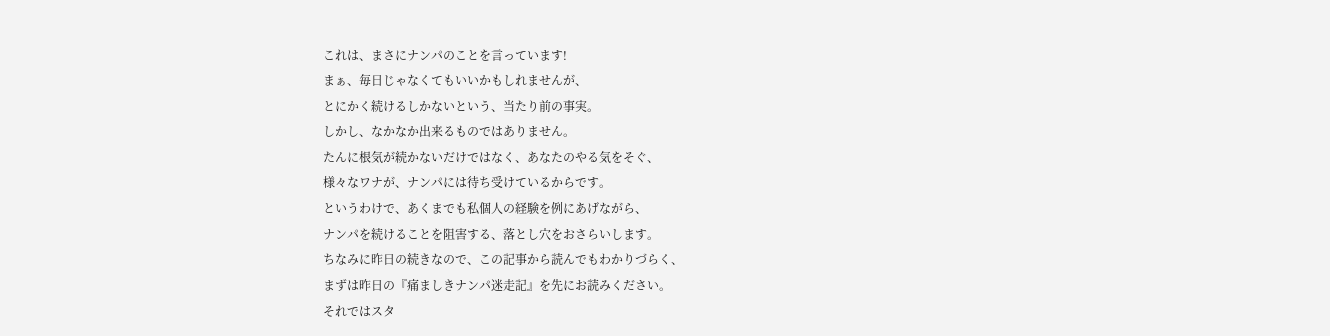これは、まさにナンパのことを言っています!
まぁ、毎日じゃなくてもいいかもしれませんが、
とにかく続けるしかないという、当たり前の事実。
しかし、なかなか出来るものではありません。
たんに根気が続かないだけではなく、あなたのやる気をそぐ、
様々なワナが、ナンパには待ち受けているからです。
というわけで、あくまでも私個人の経験を例にあげながら、
ナンパを続けることを阻害する、落とし穴をおさらいします。
ちなみに昨日の続きなので、この記事から読んでもわかりづらく、
まずは昨日の『痛ましきナンパ迷走記』を先にお読みください。
それではスタ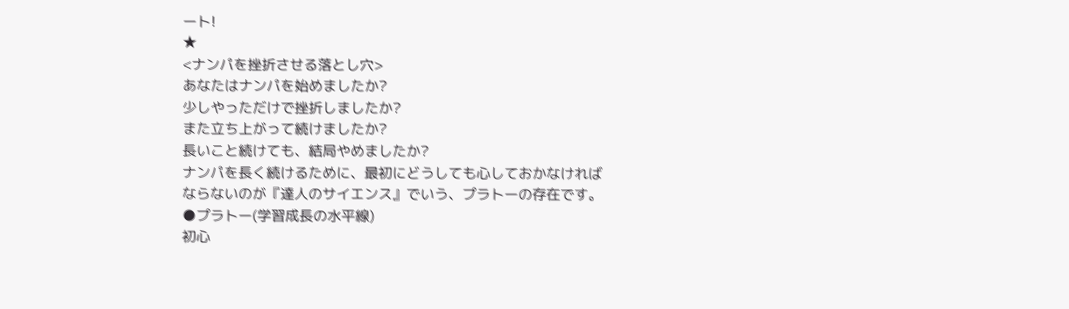ート!
★
<ナンパを挫折させる落とし穴>
あなたはナンパを始めましたか?
少しやっただけで挫折しましたか?
また立ち上がって続けましたか?
長いこと続けても、結局やめましたか?
ナンパを長く続けるために、最初にどうしても心しておかなければ
ならないのが『達人のサイエンス』でいう、プラトーの存在です。
●プラトー(学習成長の水平線)
初心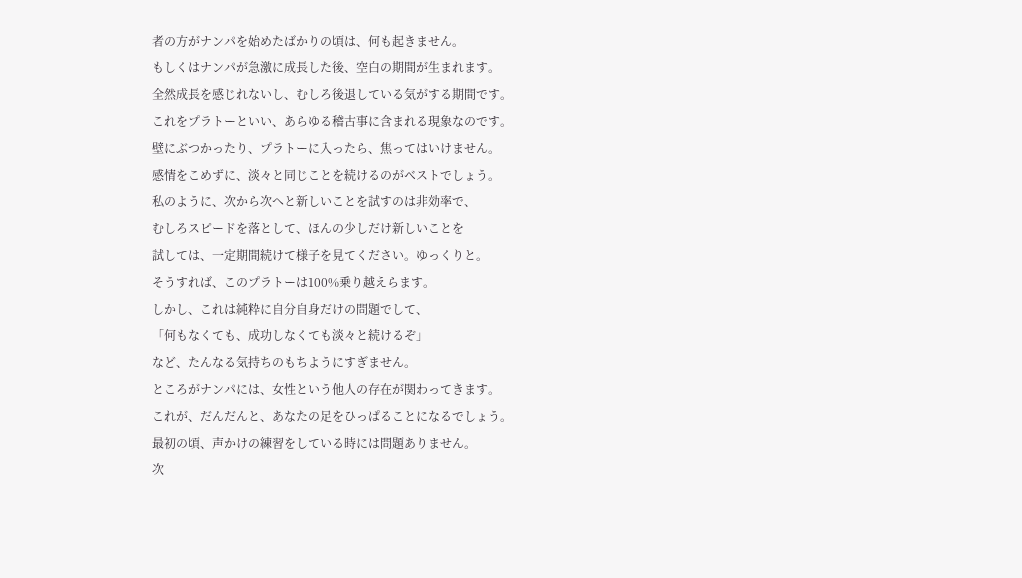者の方がナンパを始めたばかりの頃は、何も起きません。
もしくはナンパが急激に成長した後、空白の期間が生まれます。
全然成長を感じれないし、むしろ後退している気がする期間です。
これをプラトーといい、あらゆる稽古事に含まれる現象なのです。
壁にぶつかったり、プラトーに入ったら、焦ってはいけません。
感情をこめずに、淡々と同じことを続けるのがベストでしょう。
私のように、次から次へと新しいことを試すのは非効率で、
むしろスピードを落として、ほんの少しだけ新しいことを
試しては、一定期間続けて様子を見てください。ゆっくりと。
そうすれば、このプラトーは100%乗り越えらます。
しかし、これは純粋に自分自身だけの問題でして、
「何もなくても、成功しなくても淡々と続けるぞ」
など、たんなる気持ちのもちようにすぎません。
ところがナンパには、女性という他人の存在が関わってきます。
これが、だんだんと、あなたの足をひっぱることになるでしょう。
最初の頃、声かけの練習をしている時には問題ありません。
次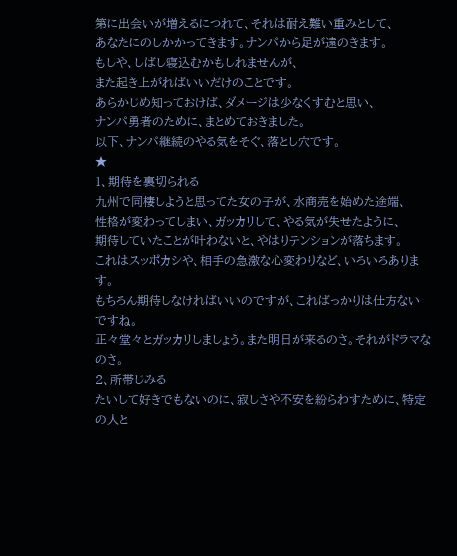第に出会いが増えるにつれて、それは耐え難い重みとして、
あなたにのしかかってきます。ナンパから足が遠のきます。
もしや、しばし寝込むかもしれませんが、
また起き上がればいいだけのことです。
あらかじめ知っておけば、ダメージは少なくすむと思い、
ナンパ勇者のために、まとめておきました。
以下、ナンパ継続のやる気をそぐ、落とし穴です。
★
1、期待を裏切られる
九州で同棲しようと思ってた女の子が、水商売を始めた途端、
性格が変わってしまい、ガッカリして、やる気が失せたように、
期待していたことが叶わないと、やはりテンションが落ちます。
これはスッポカシや、相手の急激な心変わりなど、いろいろあります。
もちろん期待しなければいいのですが、こればっかりは仕方ないですね。
正々堂々とガッカリしましょう。また明日が来るのさ。それがドラマなのさ。
2、所帯じみる
たいして好きでもないのに、寂しさや不安を紛らわすために、特定の人と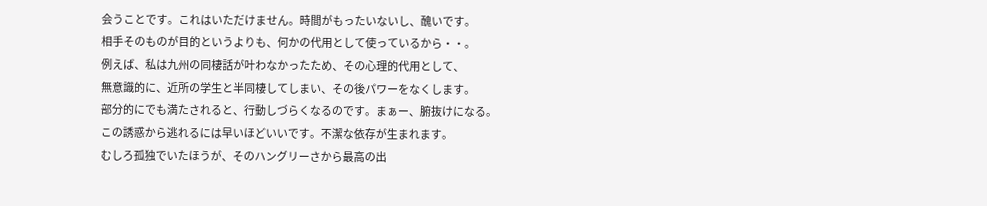会うことです。これはいただけません。時間がもったいないし、醜いです。
相手そのものが目的というよりも、何かの代用として使っているから・・。
例えば、私は九州の同棲話が叶わなかったため、その心理的代用として、
無意識的に、近所の学生と半同棲してしまい、その後パワーをなくします。
部分的にでも満たされると、行動しづらくなるのです。まぁー、腑抜けになる。
この誘惑から逃れるには早いほどいいです。不潔な依存が生まれます。
むしろ孤独でいたほうが、そのハングリーさから最高の出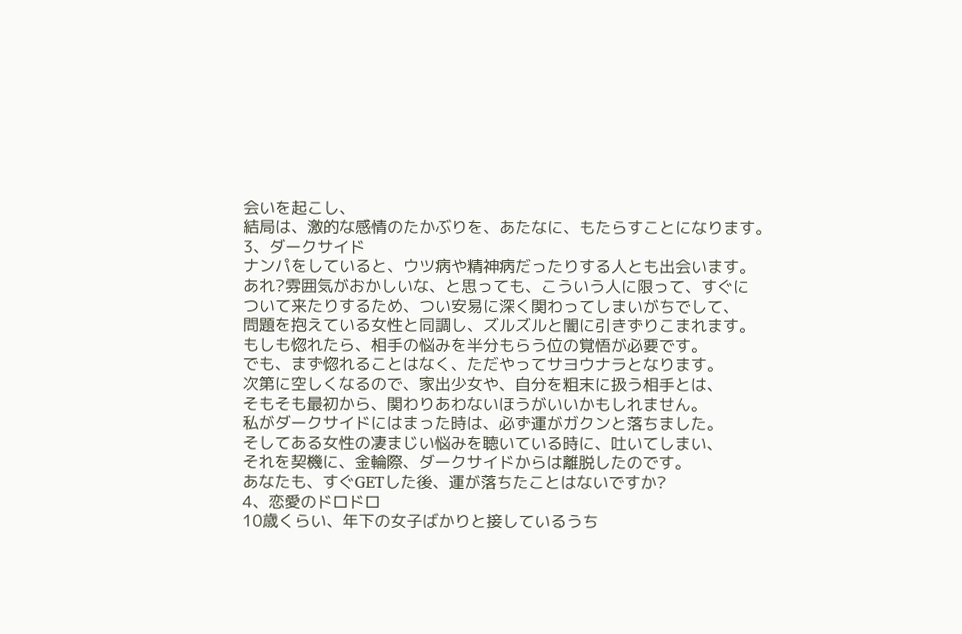会いを起こし、
結局は、激的な感情のたかぶりを、あたなに、もたらすことになります。
3、ダークサイド
ナンパをしていると、ウツ病や精神病だったりする人とも出会います。
あれ?雰囲気がおかしいな、と思っても、こういう人に限って、すぐに
ついて来たりするため、つい安易に深く関わってしまいがちでして、
問題を抱えている女性と同調し、ズルズルと闇に引きずりこまれます。
もしも惚れたら、相手の悩みを半分もらう位の覚悟が必要です。
でも、まず惚れることはなく、ただやってサヨウナラとなります。
次第に空しくなるので、家出少女や、自分を粗末に扱う相手とは、
そもそも最初から、関わりあわないほうがいいかもしれません。
私がダークサイドにはまった時は、必ず運がガクンと落ちました。
そしてある女性の凄まじい悩みを聴いている時に、吐いてしまい、
それを契機に、金輪際、ダークサイドからは離脱したのです。
あなたも、すぐGETした後、運が落ちたことはないですか?
4、恋愛のドロドロ
10歳くらい、年下の女子ばかりと接しているうち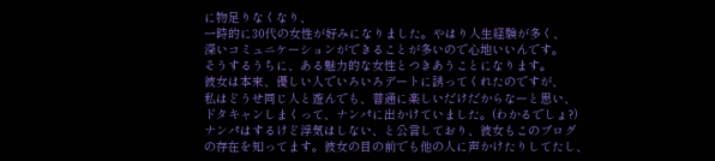に物足りなくなり、
一時的に30代の女性が好みになりました。やはり人生経験が多く、
深いコミュニケーションができることが多いので心地いいんです。
そうするうちに、ある魅力的な女性とつきあうことになります。
彼女は本来、優しい人でいろいろデートに誘ってくれたのですが、
私はどうせ同じ人と遊んでも、普通に楽しいだけだからなーと思い、
ドタキャンしまくって、ナンパに出かけていました。(わかるでしょ?)
ナンパはするけど浮気はしない、と公言しており、彼女もこのブログ
の存在を知ってます。彼女の目の前でも他の人に声かけたりしてたし、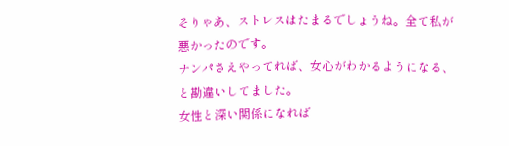そりゃあ、ストレスはたまるでしょうね。全て私が悪かったのです。
ナンパさえやってれば、女心がわかるようになる、と勘違いしてました。
女性と深い関係になれば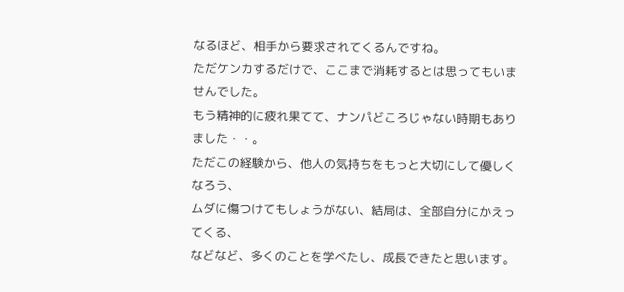なるほど、相手から要求されてくるんですね。
ただケンカするだけで、ここまで消耗するとは思ってもいませんでした。
もう精神的に疲れ果てて、ナンパどころじゃない時期もありました・・。
ただこの経験から、他人の気持ちをもっと大切にして優しくなろう、
ムダに傷つけてもしょうがない、結局は、全部自分にかえってくる、
などなど、多くのことを学べたし、成長できたと思います。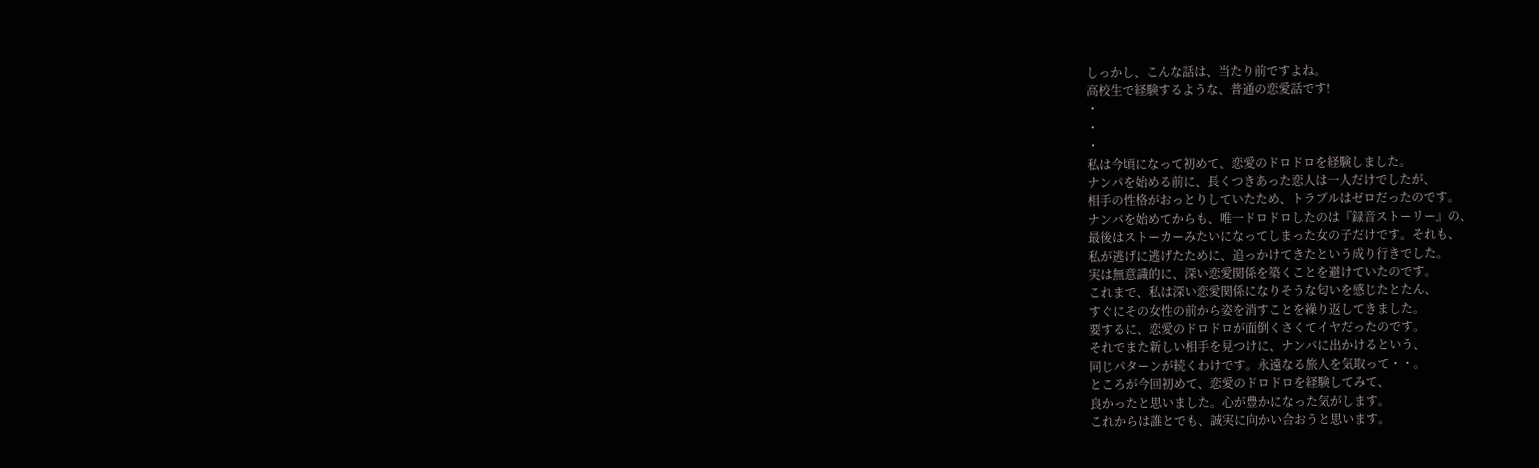しっかし、こんな話は、当たり前ですよね。
高校生で経験するような、普通の恋愛話です!
・
・
・
私は今頃になって初めて、恋愛のドロドロを経験しました。
ナンパを始める前に、長くつきあった恋人は一人だけでしたが、
相手の性格がおっとりしていたため、トラブルはゼロだったのです。
ナンパを始めてからも、唯一ドロドロしたのは『録音ストーリー』の、
最後はストーカーみたいになってしまった女の子だけです。それも、
私が逃げに逃げたために、追っかけてきたという成り行きでした。
実は無意識的に、深い恋愛関係を築くことを避けていたのです。
これまで、私は深い恋愛関係になりそうな匂いを感じたとたん、
すぐにその女性の前から姿を消すことを繰り返してきました。
要するに、恋愛のドロドロが面倒くさくてイヤだったのです。
それでまた新しい相手を見つけに、ナンパに出かけるという、
同じパターンが続くわけです。永遠なる旅人を気取って・・。
ところが今回初めて、恋愛のドロドロを経験してみて、
良かったと思いました。心が豊かになった気がします。
これからは誰とでも、誠実に向かい合おうと思います。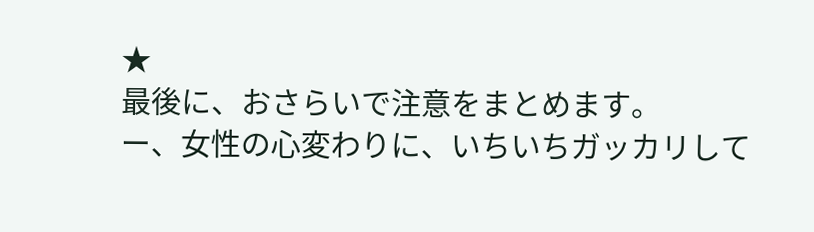★
最後に、おさらいで注意をまとめます。
ー、女性の心変わりに、いちいちガッカリして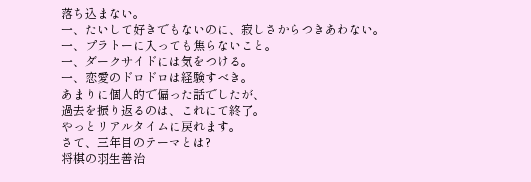落ち込まない。
一、たいして好きでもないのに、寂しさからつきあわない。
一、プラトーに入っても焦らないこと。
一、ダークサイドには気をつける。
一、恋愛のドロドロは経験すべき。
あまりに個人的で偏った話でしたが、
過去を振り返るのは、これにて終了。
やっとリアルタイムに戻れます。
さて、三年目のテーマとは?
将棋の羽生善治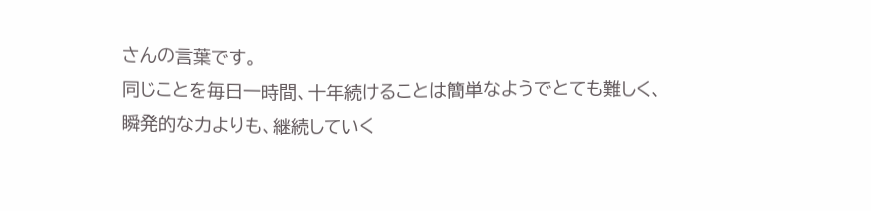さんの言葉です。
同じことを毎日一時間、十年続けることは簡単なようでとても難しく、
瞬発的な力よりも、継続していく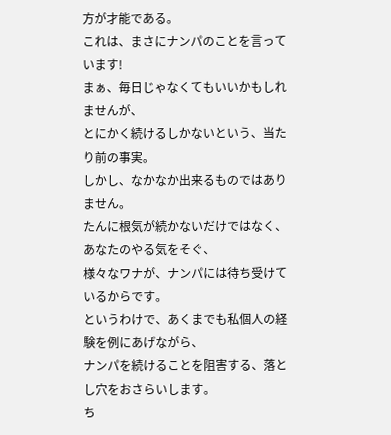方が才能である。
これは、まさにナンパのことを言っています!
まぁ、毎日じゃなくてもいいかもしれませんが、
とにかく続けるしかないという、当たり前の事実。
しかし、なかなか出来るものではありません。
たんに根気が続かないだけではなく、あなたのやる気をそぐ、
様々なワナが、ナンパには待ち受けているからです。
というわけで、あくまでも私個人の経験を例にあげながら、
ナンパを続けることを阻害する、落とし穴をおさらいします。
ち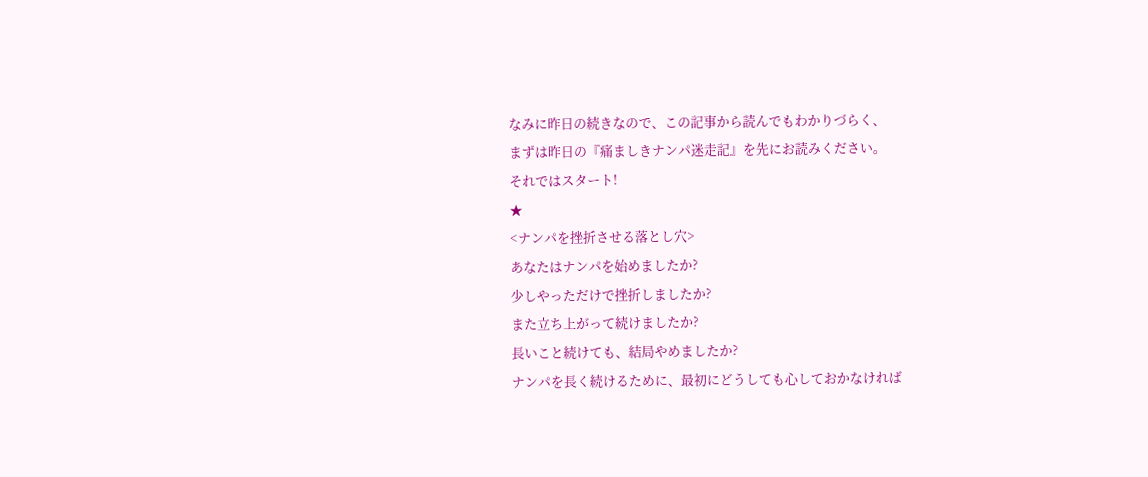なみに昨日の続きなので、この記事から読んでもわかりづらく、
まずは昨日の『痛ましきナンパ迷走記』を先にお読みください。
それではスタート!
★
<ナンパを挫折させる落とし穴>
あなたはナンパを始めましたか?
少しやっただけで挫折しましたか?
また立ち上がって続けましたか?
長いこと続けても、結局やめましたか?
ナンパを長く続けるために、最初にどうしても心しておかなければ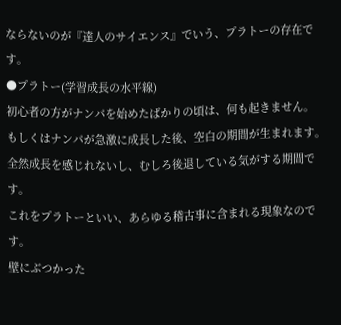ならないのが『達人のサイエンス』でいう、プラトーの存在です。
●プラトー(学習成長の水平線)
初心者の方がナンパを始めたばかりの頃は、何も起きません。
もしくはナンパが急激に成長した後、空白の期間が生まれます。
全然成長を感じれないし、むしろ後退している気がする期間です。
これをプラトーといい、あらゆる稽古事に含まれる現象なのです。
壁にぶつかった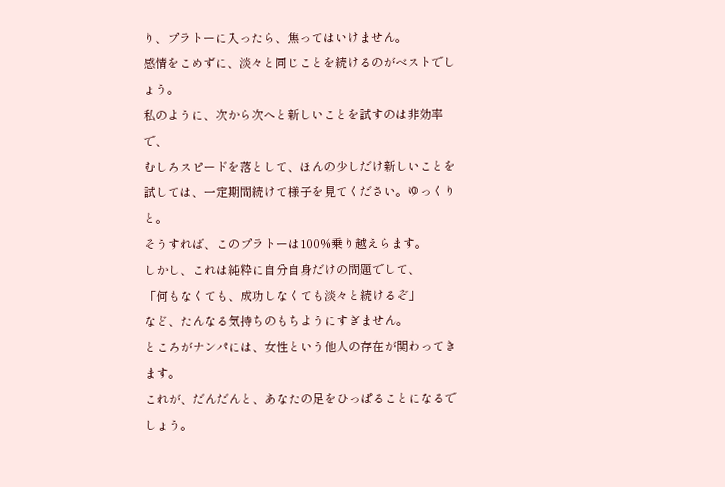り、プラトーに入ったら、焦ってはいけません。
感情をこめずに、淡々と同じことを続けるのがベストでしょう。
私のように、次から次へと新しいことを試すのは非効率で、
むしろスピードを落として、ほんの少しだけ新しいことを
試しては、一定期間続けて様子を見てください。ゆっくりと。
そうすれば、このプラトーは100%乗り越えらます。
しかし、これは純粋に自分自身だけの問題でして、
「何もなくても、成功しなくても淡々と続けるぞ」
など、たんなる気持ちのもちようにすぎません。
ところがナンパには、女性という他人の存在が関わってきます。
これが、だんだんと、あなたの足をひっぱることになるでしょう。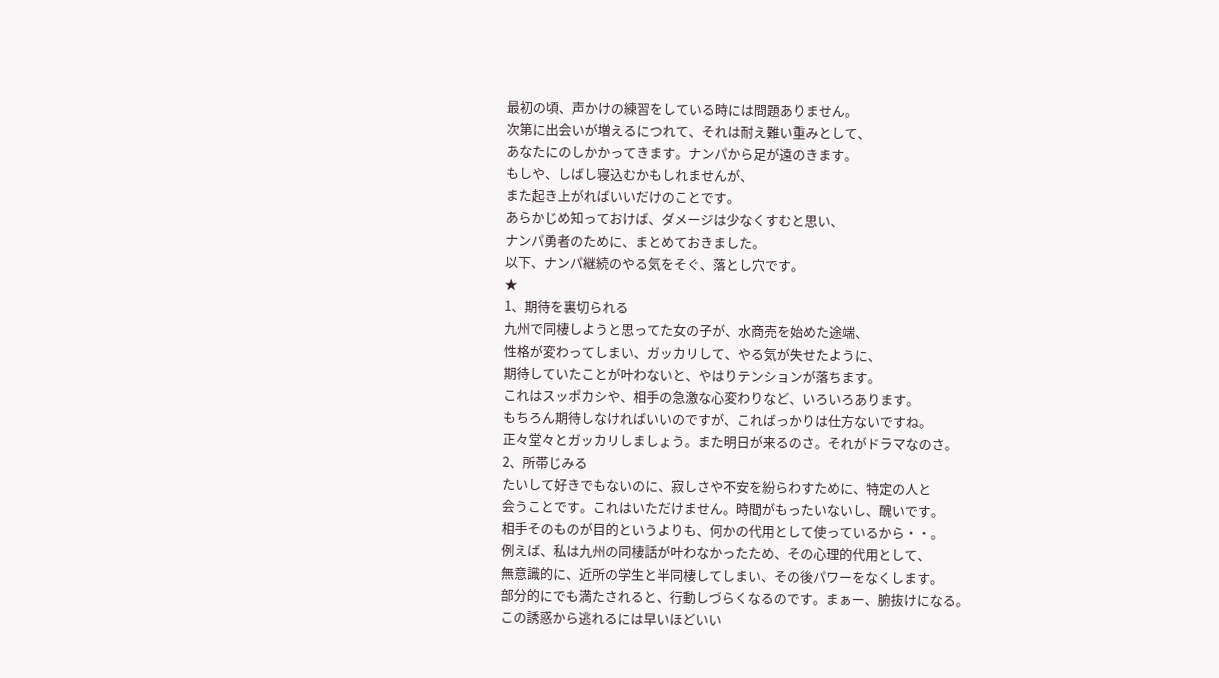最初の頃、声かけの練習をしている時には問題ありません。
次第に出会いが増えるにつれて、それは耐え難い重みとして、
あなたにのしかかってきます。ナンパから足が遠のきます。
もしや、しばし寝込むかもしれませんが、
また起き上がればいいだけのことです。
あらかじめ知っておけば、ダメージは少なくすむと思い、
ナンパ勇者のために、まとめておきました。
以下、ナンパ継続のやる気をそぐ、落とし穴です。
★
1、期待を裏切られる
九州で同棲しようと思ってた女の子が、水商売を始めた途端、
性格が変わってしまい、ガッカリして、やる気が失せたように、
期待していたことが叶わないと、やはりテンションが落ちます。
これはスッポカシや、相手の急激な心変わりなど、いろいろあります。
もちろん期待しなければいいのですが、こればっかりは仕方ないですね。
正々堂々とガッカリしましょう。また明日が来るのさ。それがドラマなのさ。
2、所帯じみる
たいして好きでもないのに、寂しさや不安を紛らわすために、特定の人と
会うことです。これはいただけません。時間がもったいないし、醜いです。
相手そのものが目的というよりも、何かの代用として使っているから・・。
例えば、私は九州の同棲話が叶わなかったため、その心理的代用として、
無意識的に、近所の学生と半同棲してしまい、その後パワーをなくします。
部分的にでも満たされると、行動しづらくなるのです。まぁー、腑抜けになる。
この誘惑から逃れるには早いほどいい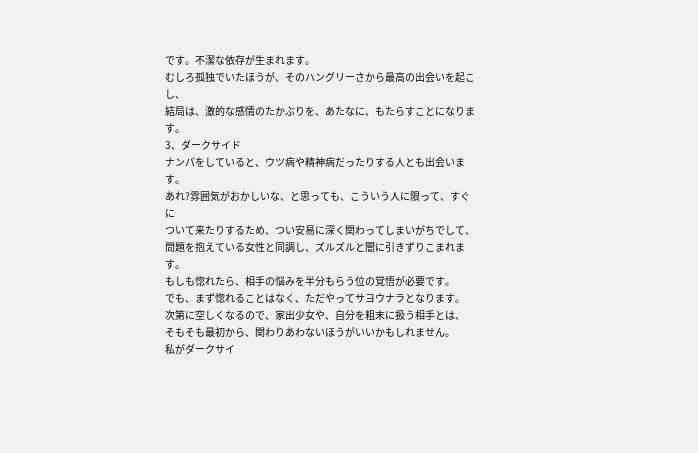です。不潔な依存が生まれます。
むしろ孤独でいたほうが、そのハングリーさから最高の出会いを起こし、
結局は、激的な感情のたかぶりを、あたなに、もたらすことになります。
3、ダークサイド
ナンパをしていると、ウツ病や精神病だったりする人とも出会います。
あれ?雰囲気がおかしいな、と思っても、こういう人に限って、すぐに
ついて来たりするため、つい安易に深く関わってしまいがちでして、
問題を抱えている女性と同調し、ズルズルと闇に引きずりこまれます。
もしも惚れたら、相手の悩みを半分もらう位の覚悟が必要です。
でも、まず惚れることはなく、ただやってサヨウナラとなります。
次第に空しくなるので、家出少女や、自分を粗末に扱う相手とは、
そもそも最初から、関わりあわないほうがいいかもしれません。
私がダークサイ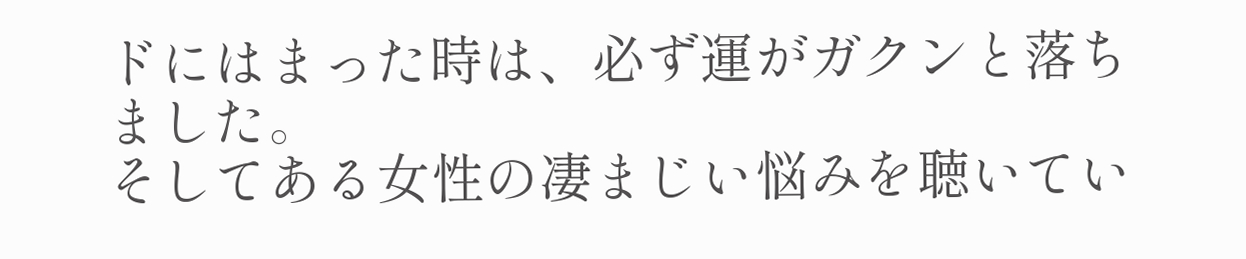ドにはまった時は、必ず運がガクンと落ちました。
そしてある女性の凄まじい悩みを聴いてい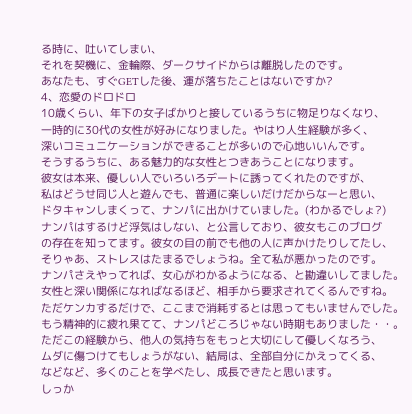る時に、吐いてしまい、
それを契機に、金輪際、ダークサイドからは離脱したのです。
あなたも、すぐGETした後、運が落ちたことはないですか?
4、恋愛のドロドロ
10歳くらい、年下の女子ばかりと接しているうちに物足りなくなり、
一時的に30代の女性が好みになりました。やはり人生経験が多く、
深いコミュニケーションができることが多いので心地いいんです。
そうするうちに、ある魅力的な女性とつきあうことになります。
彼女は本来、優しい人でいろいろデートに誘ってくれたのですが、
私はどうせ同じ人と遊んでも、普通に楽しいだけだからなーと思い、
ドタキャンしまくって、ナンパに出かけていました。(わかるでしょ?)
ナンパはするけど浮気はしない、と公言しており、彼女もこのブログ
の存在を知ってます。彼女の目の前でも他の人に声かけたりしてたし、
そりゃあ、ストレスはたまるでしょうね。全て私が悪かったのです。
ナンパさえやってれば、女心がわかるようになる、と勘違いしてました。
女性と深い関係になればなるほど、相手から要求されてくるんですね。
ただケンカするだけで、ここまで消耗するとは思ってもいませんでした。
もう精神的に疲れ果てて、ナンパどころじゃない時期もありました・・。
ただこの経験から、他人の気持ちをもっと大切にして優しくなろう、
ムダに傷つけてもしょうがない、結局は、全部自分にかえってくる、
などなど、多くのことを学べたし、成長できたと思います。
しっか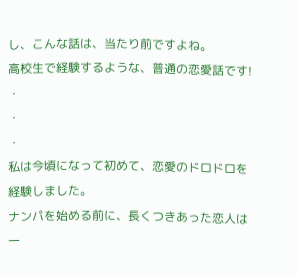し、こんな話は、当たり前ですよね。
高校生で経験するような、普通の恋愛話です!
・
・
・
私は今頃になって初めて、恋愛のドロドロを経験しました。
ナンパを始める前に、長くつきあった恋人は一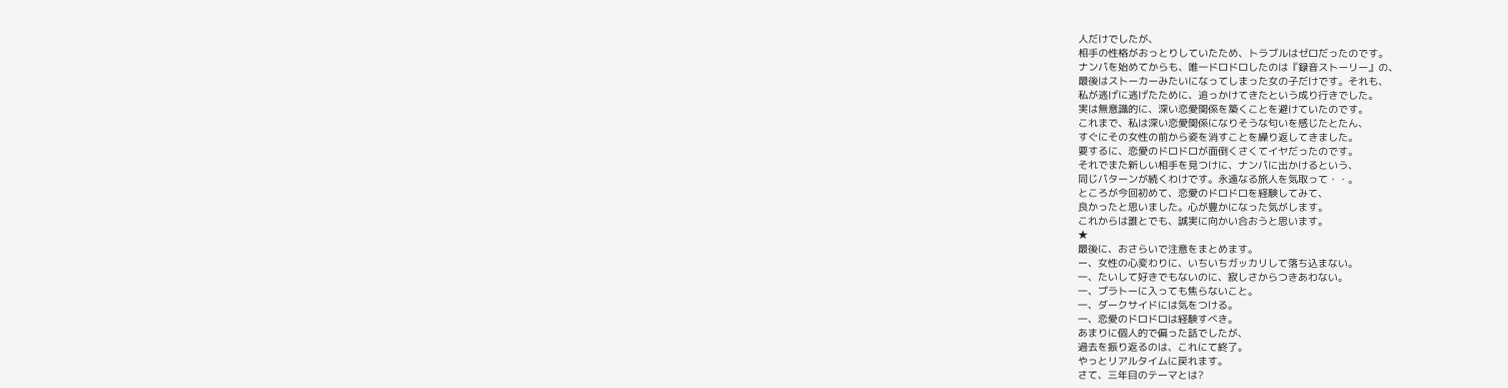人だけでしたが、
相手の性格がおっとりしていたため、トラブルはゼロだったのです。
ナンパを始めてからも、唯一ドロドロしたのは『録音ストーリー』の、
最後はストーカーみたいになってしまった女の子だけです。それも、
私が逃げに逃げたために、追っかけてきたという成り行きでした。
実は無意識的に、深い恋愛関係を築くことを避けていたのです。
これまで、私は深い恋愛関係になりそうな匂いを感じたとたん、
すぐにその女性の前から姿を消すことを繰り返してきました。
要するに、恋愛のドロドロが面倒くさくてイヤだったのです。
それでまた新しい相手を見つけに、ナンパに出かけるという、
同じパターンが続くわけです。永遠なる旅人を気取って・・。
ところが今回初めて、恋愛のドロドロを経験してみて、
良かったと思いました。心が豊かになった気がします。
これからは誰とでも、誠実に向かい合おうと思います。
★
最後に、おさらいで注意をまとめます。
ー、女性の心変わりに、いちいちガッカリして落ち込まない。
一、たいして好きでもないのに、寂しさからつきあわない。
一、プラトーに入っても焦らないこと。
一、ダークサイドには気をつける。
一、恋愛のドロドロは経験すべき。
あまりに個人的で偏った話でしたが、
過去を振り返るのは、これにて終了。
やっとリアルタイムに戻れます。
さて、三年目のテーマとは?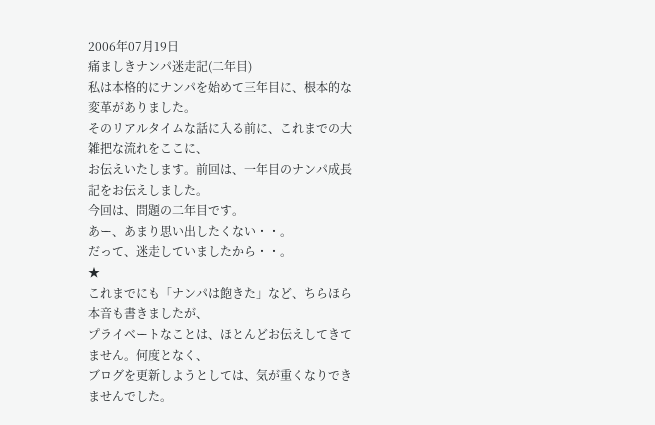2006年07月19日
痛ましきナンパ迷走記(二年目)
私は本格的にナンパを始めて三年目に、根本的な変革がありました。
そのリアルタイムな話に入る前に、これまでの大雑把な流れをここに、
お伝えいたします。前回は、一年目のナンパ成長記をお伝えしました。
今回は、問題の二年目です。
あー、あまり思い出したくない・・。
だって、迷走していましたから・・。
★
これまでにも「ナンパは飽きた」など、ちらほら本音も書きましたが、
プライベートなことは、ほとんどお伝えしてきてません。何度となく、
ブログを更新しようとしては、気が重くなりできませんでした。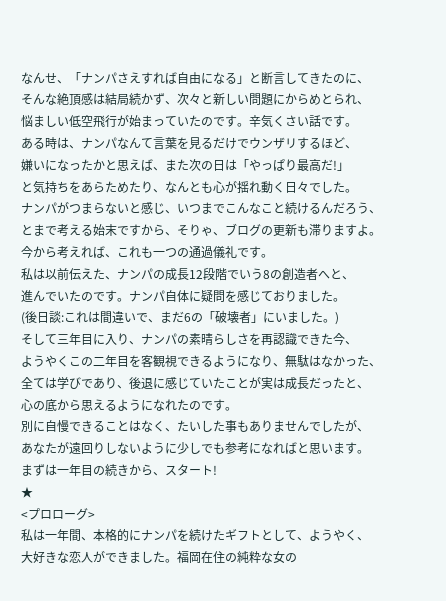なんせ、「ナンパさえすれば自由になる」と断言してきたのに、
そんな絶頂感は結局続かず、次々と新しい問題にからめとられ、
悩ましい低空飛行が始まっていたのです。辛気くさい話です。
ある時は、ナンパなんて言葉を見るだけでウンザリするほど、
嫌いになったかと思えば、また次の日は「やっぱり最高だ!」
と気持ちをあらためたり、なんとも心が揺れ動く日々でした。
ナンパがつまらないと感じ、いつまでこんなこと続けるんだろう、
とまで考える始末ですから、そりゃ、ブログの更新も滞りますよ。
今から考えれば、これも一つの通過儀礼です。
私は以前伝えた、ナンパの成長12段階でいう8の創造者へと、
進んでいたのです。ナンパ自体に疑問を感じておりました。
(後日談:これは間違いで、まだ6の「破壊者」にいました。)
そして三年目に入り、ナンパの素晴らしさを再認識できた今、
ようやくこの二年目を客観視できるようになり、無駄はなかった、
全ては学びであり、後退に感じていたことが実は成長だったと、
心の底から思えるようになれたのです。
別に自慢できることはなく、たいした事もありませんでしたが、
あなたが遠回りしないように少しでも参考になればと思います。
まずは一年目の続きから、スタート!
★
<プロローグ>
私は一年間、本格的にナンパを続けたギフトとして、ようやく、
大好きな恋人ができました。福岡在住の純粋な女の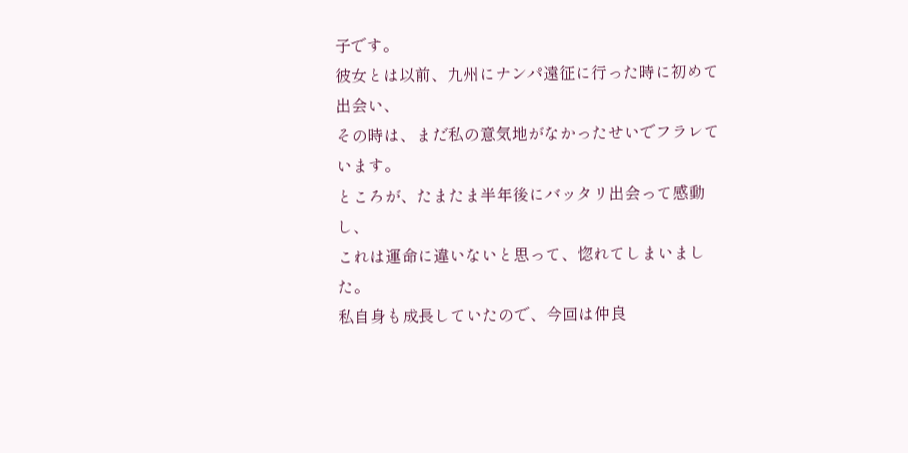子です。
彼女とは以前、九州にナンパ遠征に行った時に初めて出会い、
その時は、まだ私の意気地がなかったせいでフラレています。
ところが、たまたま半年後にバッタリ出会って感動し、
これは運命に違いないと思って、惚れてしまいました。
私自身も成長していたので、今回は仲良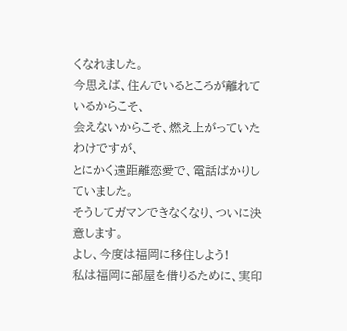くなれました。
今思えば、住んでいるところが離れているからこそ、
会えないからこそ、燃え上がっていたわけですが、
とにかく遠距離恋愛で、電話ばかりしていました。
そうしてガマンできなくなり、ついに決意します。
よし、今度は福岡に移住しよう!
私は福岡に部屋を借りるために、実印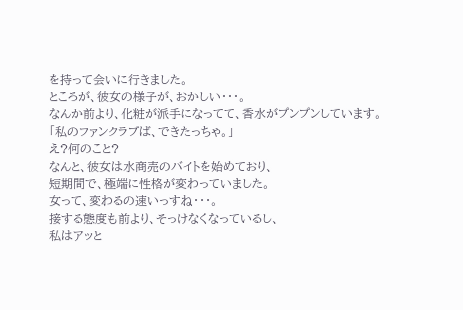を持って会いに行きました。
ところが、彼女の様子が、おかしい・・・。
なんか前より、化粧が派手になってて、香水がプンプンしています。
「私のファンクラブば、できたっちゃ。」
え?何のこと?
なんと、彼女は水商売のバイトを始めており、
短期間で、極端に性格が変わっていました。
女って、変わるの速いっすね・・・。
接する態度も前より、そっけなくなっているし、
私はアッと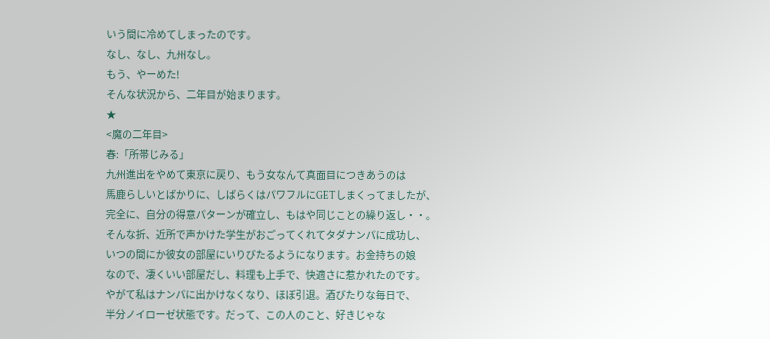いう間に冷めてしまったのです。
なし、なし、九州なし。
もう、やーめた!
そんな状況から、二年目が始まります。
★
<魔の二年目>
春:「所帯じみる」
九州進出をやめて東京に戻り、もう女なんて真面目につきあうのは
馬鹿らしいとばかりに、しばらくはパワフルにGETしまくってましたが、
完全に、自分の得意パターンが確立し、もはや同じことの繰り返し・・。
そんな折、近所で声かけた学生がおごってくれてタダナンパに成功し、
いつの間にか彼女の部屋にいりびたるようになります。お金持ちの娘
なので、凄くいい部屋だし、料理も上手で、快適さに惹かれたのです。
やがて私はナンパに出かけなくなり、ほぼ引退。酒びたりな毎日で、
半分ノイローゼ状態です。だって、この人のこと、好きじゃな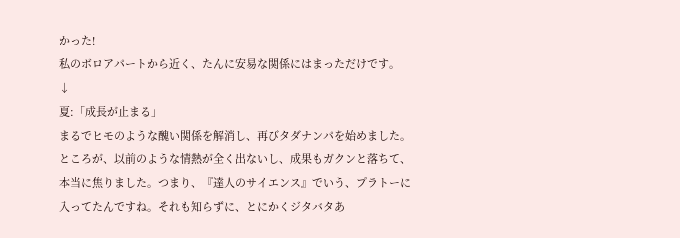かった!
私のボロアパートから近く、たんに安易な関係にはまっただけです。
↓
夏:「成長が止まる」
まるでヒモのような醜い関係を解消し、再びタダナンパを始めました。
ところが、以前のような情熱が全く出ないし、成果もガクンと落ちて、
本当に焦りました。つまり、『達人のサイエンス』でいう、プラトーに
入ってたんですね。それも知らずに、とにかくジタバタあ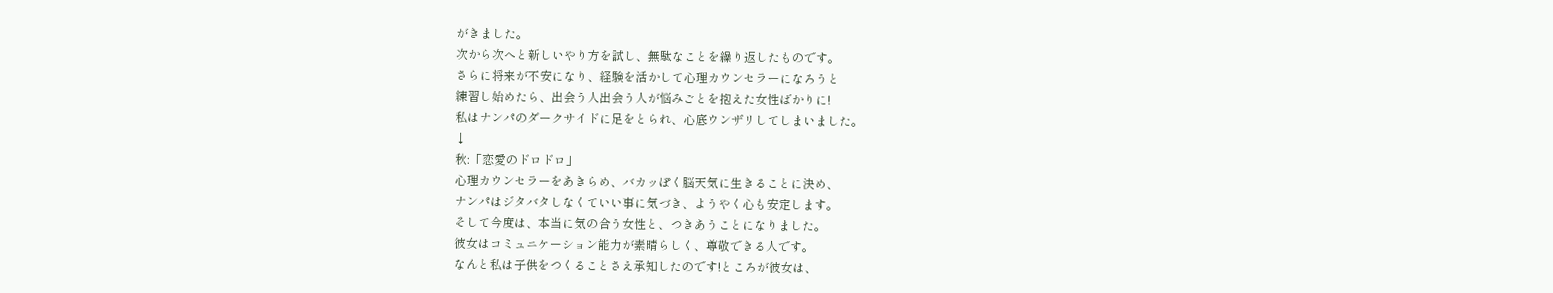がきました。
次から次へと新しいやり方を試し、無駄なことを繰り返したものです。
さらに将来が不安になり、経験を活かして心理カウンセラーになろうと
練習し始めたら、出会う人出会う人が悩みごとを抱えた女性ばかりに!
私はナンパのダークサイドに足をとられ、心底ウンザリしてしまいました。
↓
秋:「恋愛のドロドロ」
心理カウンセラーをあきらめ、バカッぽく脳天気に生きることに決め、
ナンパはジタバタしなくていい事に気づき、ようやく心も安定します。
そして今度は、本当に気の合う女性と、つきあうことになりました。
彼女はコミュニケーション能力が素晴らしく、尊敬できる人です。
なんと私は子供をつくることさえ承知したのです!ところが彼女は、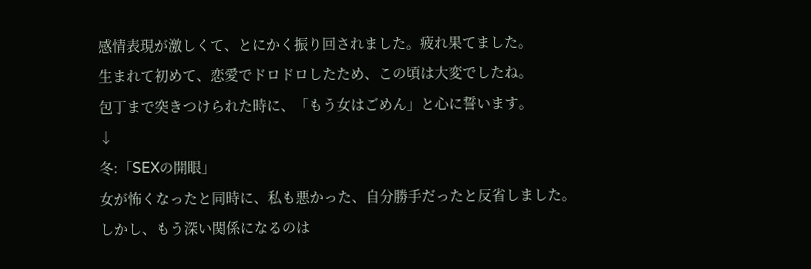感情表現が激しくて、とにかく振り回されました。疲れ果てました。
生まれて初めて、恋愛でドロドロしたため、この頃は大変でしたね。
包丁まで突きつけられた時に、「もう女はごめん」と心に誓います。
↓
冬:「SEXの開眼」
女が怖くなったと同時に、私も悪かった、自分勝手だったと反省しました。
しかし、もう深い関係になるのは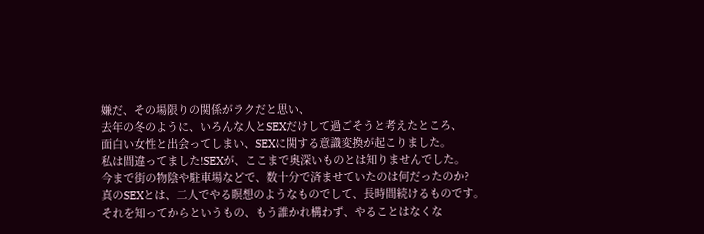嫌だ、その場限りの関係がラクだと思い、
去年の冬のように、いろんな人とSEXだけして過ごそうと考えたところ、
面白い女性と出会ってしまい、SEXに関する意識変換が起こりました。
私は間違ってました!SEXが、ここまで奥深いものとは知りませんでした。
今まで街の物陰や駐車場などで、数十分で済ませていたのは何だったのか?
真のSEXとは、二人でやる瞑想のようなものでして、長時間続けるものです。
それを知ってからというもの、もう誰かれ構わず、やることはなくな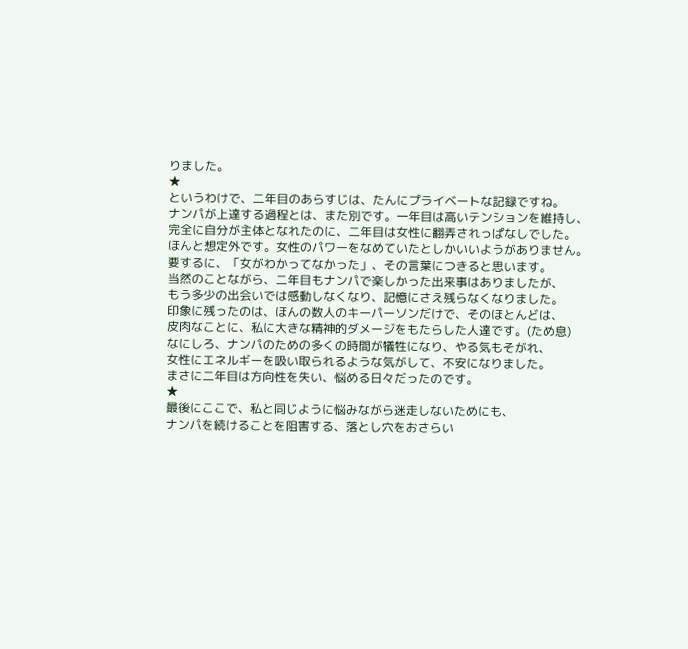りました。
★
というわけで、二年目のあらすじは、たんにプライベートな記録ですね。
ナンパが上達する過程とは、また別です。一年目は高いテンションを維持し、
完全に自分が主体となれたのに、二年目は女性に翻弄されっぱなしでした。
ほんと想定外です。女性のパワーをなめていたとしかいいようがありません。
要するに、「女がわかってなかった」、その言葉につきると思います。
当然のことながら、二年目もナンパで楽しかった出来事はありましたが、
もう多少の出会いでは感動しなくなり、記憶にさえ残らなくなりました。
印象に残ったのは、ほんの数人のキーパーソンだけで、そのほとんどは、
皮肉なことに、私に大きな精神的ダメージをもたらした人達です。(ため息)
なにしろ、ナンパのための多くの時間が犠牲になり、やる気もそがれ、
女性にエネルギーを吸い取られるような気がして、不安になりました。
まさに二年目は方向性を失い、悩める日々だったのです。
★
最後にここで、私と同じように悩みながら迷走しないためにも、
ナンパを続けることを阻害する、落とし穴をおさらい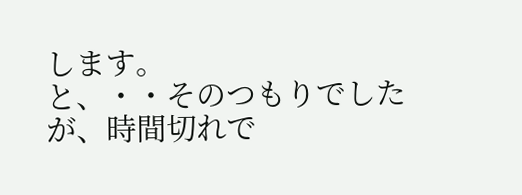します。
と、・・そのつもりでしたが、時間切れで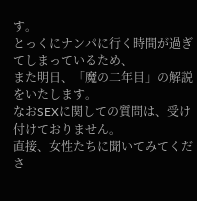す。
とっくにナンパに行く時間が過ぎてしまっているため、
また明日、「魔の二年目」の解説をいたします。
なおSEXに関しての質問は、受け付けておりません。
直接、女性たちに聞いてみてくださ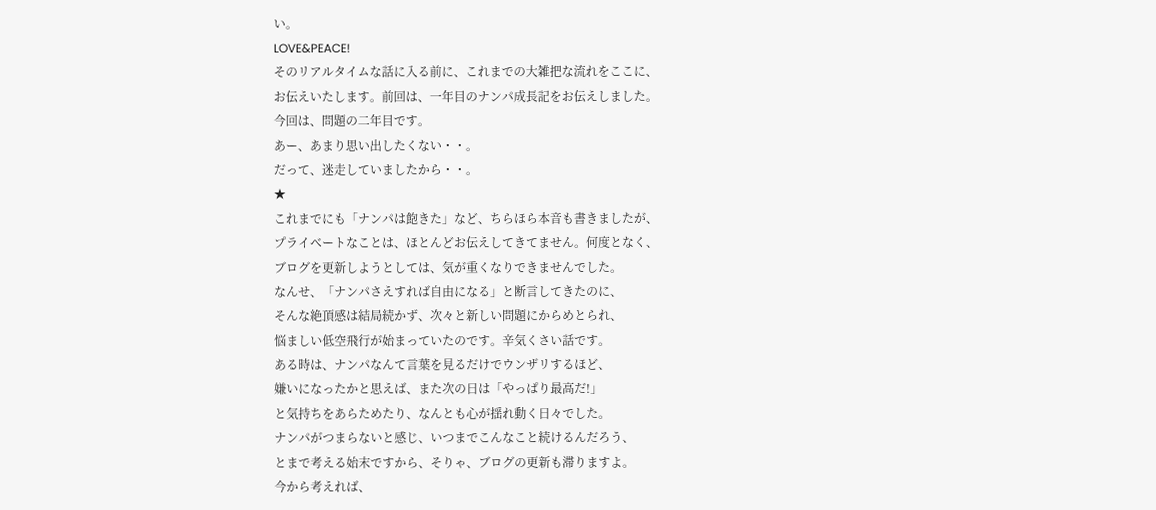い。
LOVE&PEACE!
そのリアルタイムな話に入る前に、これまでの大雑把な流れをここに、
お伝えいたします。前回は、一年目のナンパ成長記をお伝えしました。
今回は、問題の二年目です。
あー、あまり思い出したくない・・。
だって、迷走していましたから・・。
★
これまでにも「ナンパは飽きた」など、ちらほら本音も書きましたが、
プライベートなことは、ほとんどお伝えしてきてません。何度となく、
ブログを更新しようとしては、気が重くなりできませんでした。
なんせ、「ナンパさえすれば自由になる」と断言してきたのに、
そんな絶頂感は結局続かず、次々と新しい問題にからめとられ、
悩ましい低空飛行が始まっていたのです。辛気くさい話です。
ある時は、ナンパなんて言葉を見るだけでウンザリするほど、
嫌いになったかと思えば、また次の日は「やっぱり最高だ!」
と気持ちをあらためたり、なんとも心が揺れ動く日々でした。
ナンパがつまらないと感じ、いつまでこんなこと続けるんだろう、
とまで考える始末ですから、そりゃ、ブログの更新も滞りますよ。
今から考えれば、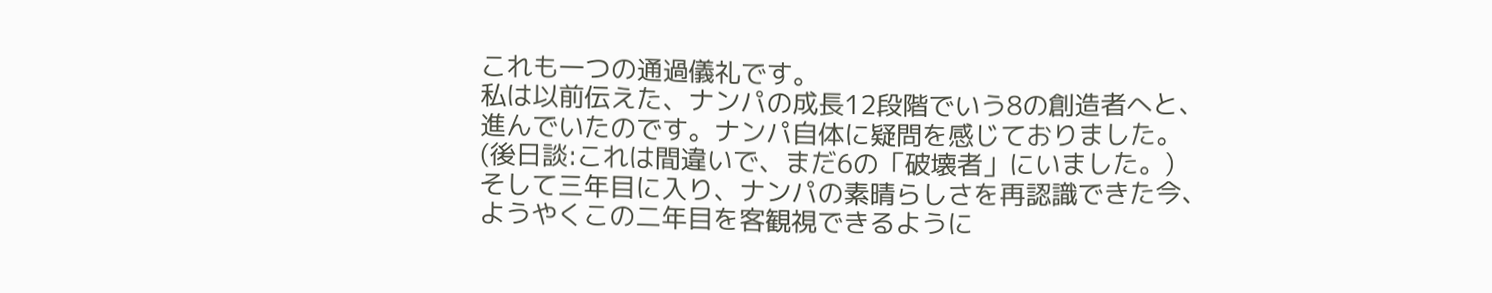これも一つの通過儀礼です。
私は以前伝えた、ナンパの成長12段階でいう8の創造者へと、
進んでいたのです。ナンパ自体に疑問を感じておりました。
(後日談:これは間違いで、まだ6の「破壊者」にいました。)
そして三年目に入り、ナンパの素晴らしさを再認識できた今、
ようやくこの二年目を客観視できるように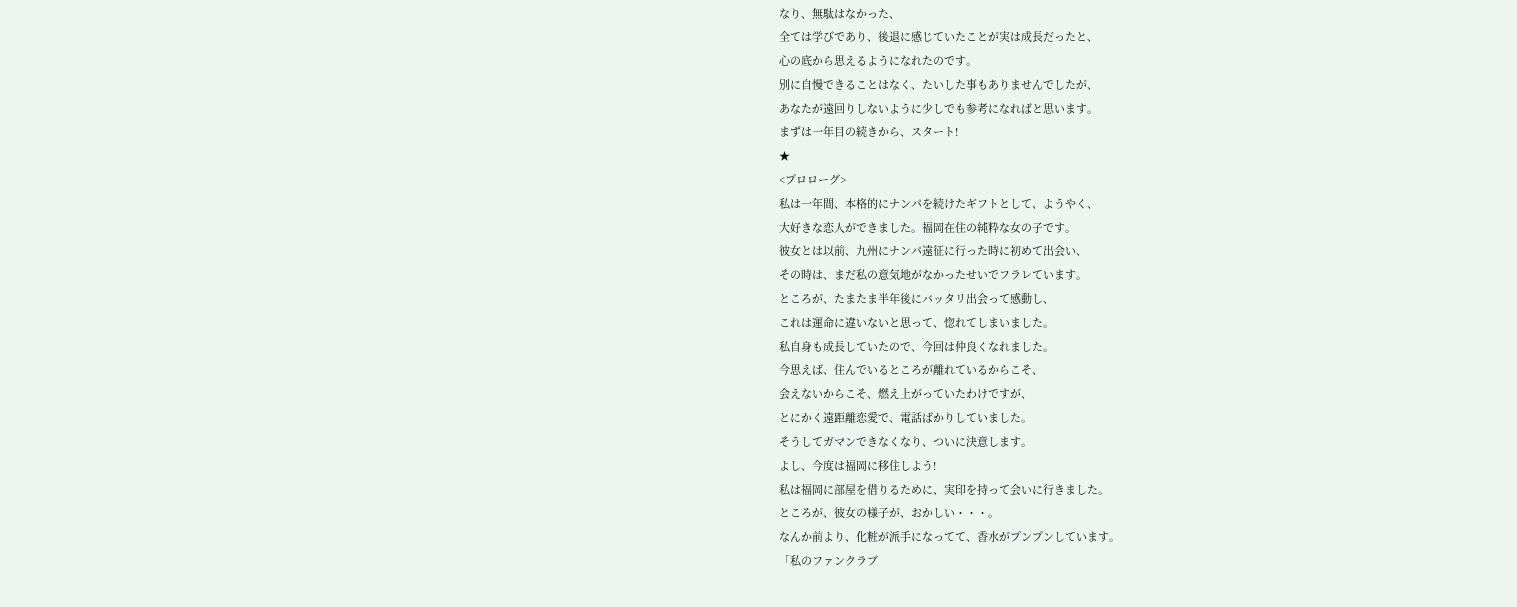なり、無駄はなかった、
全ては学びであり、後退に感じていたことが実は成長だったと、
心の底から思えるようになれたのです。
別に自慢できることはなく、たいした事もありませんでしたが、
あなたが遠回りしないように少しでも参考になればと思います。
まずは一年目の続きから、スタート!
★
<プロローグ>
私は一年間、本格的にナンパを続けたギフトとして、ようやく、
大好きな恋人ができました。福岡在住の純粋な女の子です。
彼女とは以前、九州にナンパ遠征に行った時に初めて出会い、
その時は、まだ私の意気地がなかったせいでフラレています。
ところが、たまたま半年後にバッタリ出会って感動し、
これは運命に違いないと思って、惚れてしまいました。
私自身も成長していたので、今回は仲良くなれました。
今思えば、住んでいるところが離れているからこそ、
会えないからこそ、燃え上がっていたわけですが、
とにかく遠距離恋愛で、電話ばかりしていました。
そうしてガマンできなくなり、ついに決意します。
よし、今度は福岡に移住しよう!
私は福岡に部屋を借りるために、実印を持って会いに行きました。
ところが、彼女の様子が、おかしい・・・。
なんか前より、化粧が派手になってて、香水がプンプンしています。
「私のファンクラブ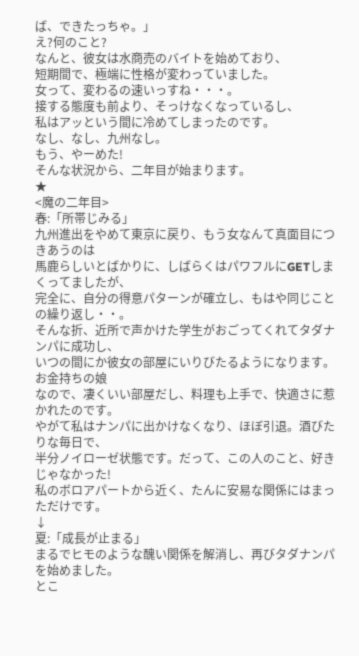ば、できたっちゃ。」
え?何のこと?
なんと、彼女は水商売のバイトを始めており、
短期間で、極端に性格が変わっていました。
女って、変わるの速いっすね・・・。
接する態度も前より、そっけなくなっているし、
私はアッという間に冷めてしまったのです。
なし、なし、九州なし。
もう、やーめた!
そんな状況から、二年目が始まります。
★
<魔の二年目>
春:「所帯じみる」
九州進出をやめて東京に戻り、もう女なんて真面目につきあうのは
馬鹿らしいとばかりに、しばらくはパワフルにGETしまくってましたが、
完全に、自分の得意パターンが確立し、もはや同じことの繰り返し・・。
そんな折、近所で声かけた学生がおごってくれてタダナンパに成功し、
いつの間にか彼女の部屋にいりびたるようになります。お金持ちの娘
なので、凄くいい部屋だし、料理も上手で、快適さに惹かれたのです。
やがて私はナンパに出かけなくなり、ほぼ引退。酒びたりな毎日で、
半分ノイローゼ状態です。だって、この人のこと、好きじゃなかった!
私のボロアパートから近く、たんに安易な関係にはまっただけです。
↓
夏:「成長が止まる」
まるでヒモのような醜い関係を解消し、再びタダナンパを始めました。
とこ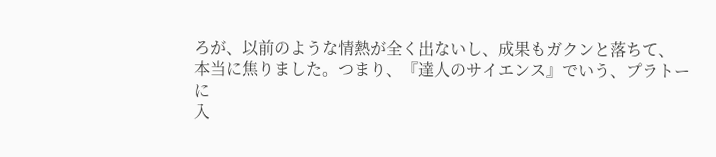ろが、以前のような情熱が全く出ないし、成果もガクンと落ちて、
本当に焦りました。つまり、『達人のサイエンス』でいう、プラトーに
入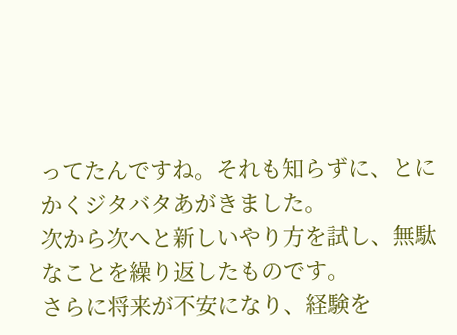ってたんですね。それも知らずに、とにかくジタバタあがきました。
次から次へと新しいやり方を試し、無駄なことを繰り返したものです。
さらに将来が不安になり、経験を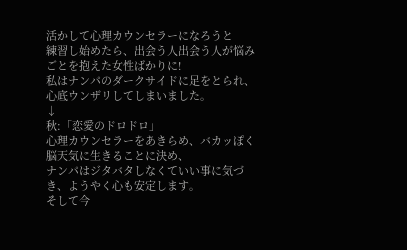活かして心理カウンセラーになろうと
練習し始めたら、出会う人出会う人が悩みごとを抱えた女性ばかりに!
私はナンパのダークサイドに足をとられ、心底ウンザリしてしまいました。
↓
秋:「恋愛のドロドロ」
心理カウンセラーをあきらめ、バカッぽく脳天気に生きることに決め、
ナンパはジタバタしなくていい事に気づき、ようやく心も安定します。
そして今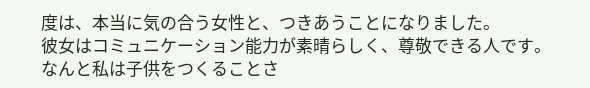度は、本当に気の合う女性と、つきあうことになりました。
彼女はコミュニケーション能力が素晴らしく、尊敬できる人です。
なんと私は子供をつくることさ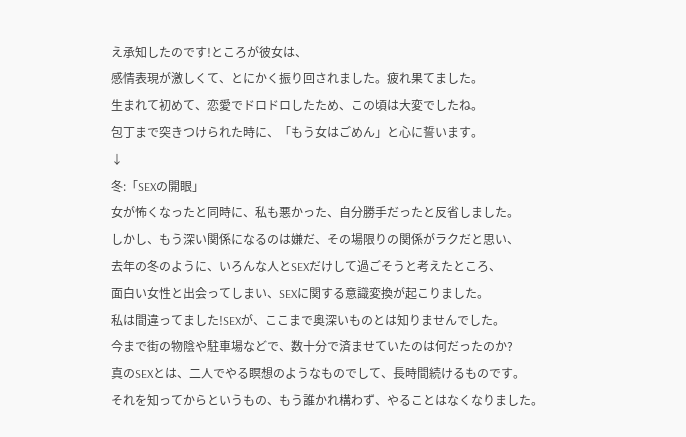え承知したのです!ところが彼女は、
感情表現が激しくて、とにかく振り回されました。疲れ果てました。
生まれて初めて、恋愛でドロドロしたため、この頃は大変でしたね。
包丁まで突きつけられた時に、「もう女はごめん」と心に誓います。
↓
冬:「SEXの開眼」
女が怖くなったと同時に、私も悪かった、自分勝手だったと反省しました。
しかし、もう深い関係になるのは嫌だ、その場限りの関係がラクだと思い、
去年の冬のように、いろんな人とSEXだけして過ごそうと考えたところ、
面白い女性と出会ってしまい、SEXに関する意識変換が起こりました。
私は間違ってました!SEXが、ここまで奥深いものとは知りませんでした。
今まで街の物陰や駐車場などで、数十分で済ませていたのは何だったのか?
真のSEXとは、二人でやる瞑想のようなものでして、長時間続けるものです。
それを知ってからというもの、もう誰かれ構わず、やることはなくなりました。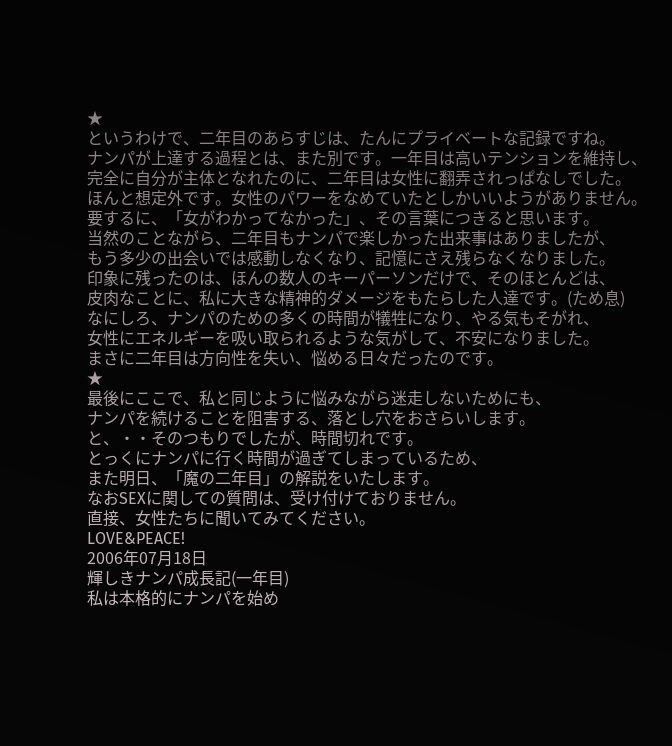★
というわけで、二年目のあらすじは、たんにプライベートな記録ですね。
ナンパが上達する過程とは、また別です。一年目は高いテンションを維持し、
完全に自分が主体となれたのに、二年目は女性に翻弄されっぱなしでした。
ほんと想定外です。女性のパワーをなめていたとしかいいようがありません。
要するに、「女がわかってなかった」、その言葉につきると思います。
当然のことながら、二年目もナンパで楽しかった出来事はありましたが、
もう多少の出会いでは感動しなくなり、記憶にさえ残らなくなりました。
印象に残ったのは、ほんの数人のキーパーソンだけで、そのほとんどは、
皮肉なことに、私に大きな精神的ダメージをもたらした人達です。(ため息)
なにしろ、ナンパのための多くの時間が犠牲になり、やる気もそがれ、
女性にエネルギーを吸い取られるような気がして、不安になりました。
まさに二年目は方向性を失い、悩める日々だったのです。
★
最後にここで、私と同じように悩みながら迷走しないためにも、
ナンパを続けることを阻害する、落とし穴をおさらいします。
と、・・そのつもりでしたが、時間切れです。
とっくにナンパに行く時間が過ぎてしまっているため、
また明日、「魔の二年目」の解説をいたします。
なおSEXに関しての質問は、受け付けておりません。
直接、女性たちに聞いてみてください。
LOVE&PEACE!
2006年07月18日
輝しきナンパ成長記(一年目)
私は本格的にナンパを始め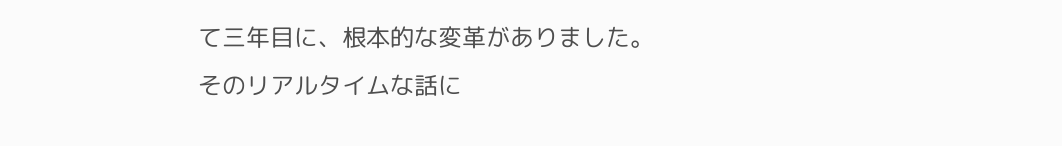て三年目に、根本的な変革がありました。
そのリアルタイムな話に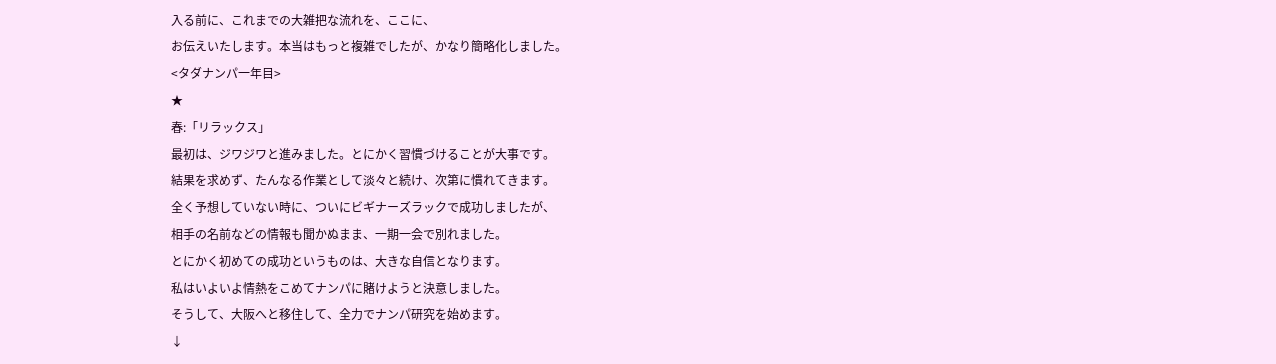入る前に、これまでの大雑把な流れを、ここに、
お伝えいたします。本当はもっと複雑でしたが、かなり簡略化しました。
<タダナンパ一年目>
★
春:「リラックス」
最初は、ジワジワと進みました。とにかく習慣づけることが大事です。
結果を求めず、たんなる作業として淡々と続け、次第に慣れてきます。
全く予想していない時に、ついにビギナーズラックで成功しましたが、
相手の名前などの情報も聞かぬまま、一期一会で別れました。
とにかく初めての成功というものは、大きな自信となります。
私はいよいよ情熱をこめてナンパに賭けようと決意しました。
そうして、大阪へと移住して、全力でナンパ研究を始めます。
↓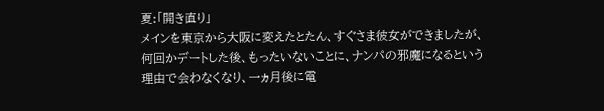夏:「開き直り」
メインを東京から大阪に変えたとたん、すぐさま彼女ができましたが、
何回かデートした後、もったいないことに、ナンパの邪魔になるという
理由で会わなくなり、一ヵ月後に電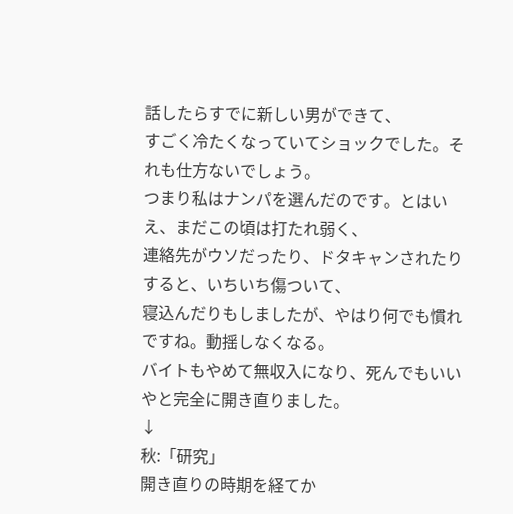話したらすでに新しい男ができて、
すごく冷たくなっていてショックでした。それも仕方ないでしょう。
つまり私はナンパを選んだのです。とはいえ、まだこの頃は打たれ弱く、
連絡先がウソだったり、ドタキャンされたりすると、いちいち傷ついて、
寝込んだりもしましたが、やはり何でも慣れですね。動揺しなくなる。
バイトもやめて無収入になり、死んでもいいやと完全に開き直りました。
↓
秋:「研究」
開き直りの時期を経てか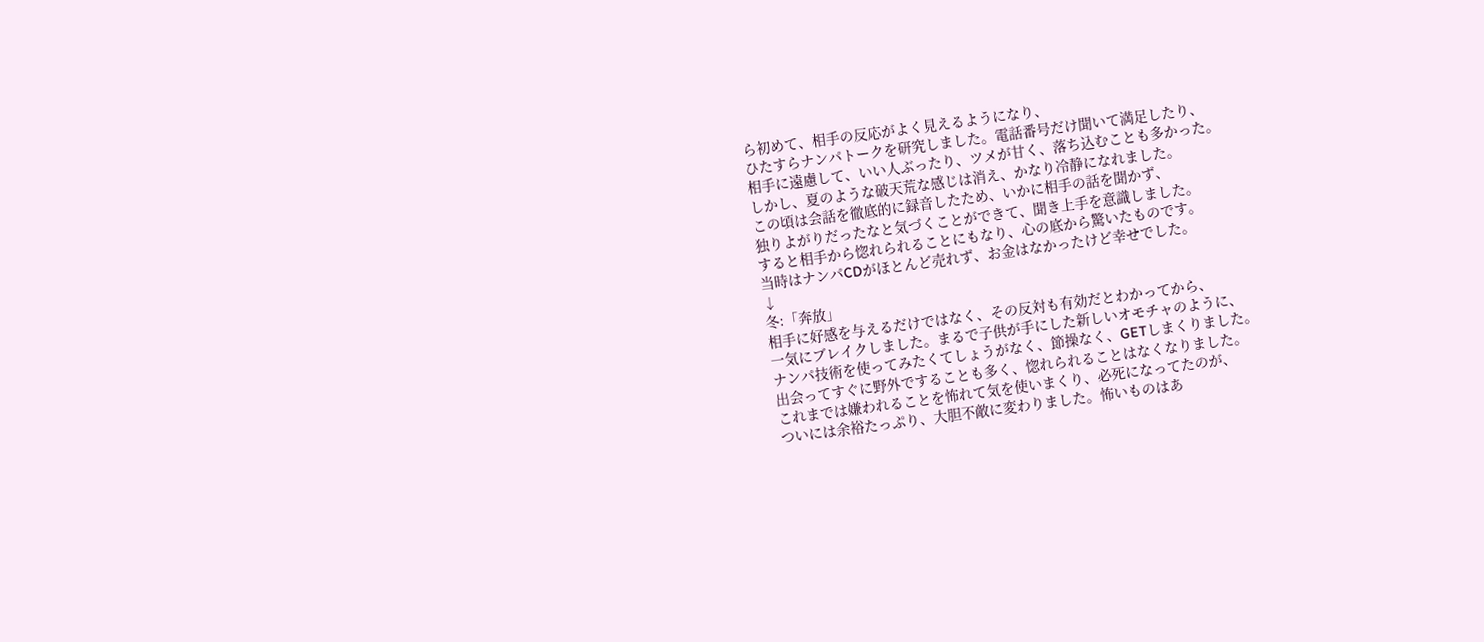ら初めて、相手の反応がよく見えるようになり、
ひたすらナンパトークを研究しました。電話番号だけ聞いて満足したり、
相手に遠慮して、いい人ぶったり、ツメが甘く、落ち込むことも多かった。
しかし、夏のような破天荒な感じは消え、かなり冷静になれました。
この頃は会話を徹底的に録音したため、いかに相手の話を聞かず、
独りよがりだったなと気づくことができて、聞き上手を意識しました。
すると相手から惚れられることにもなり、心の底から驚いたものです。
当時はナンパCDがほとんど売れず、お金はなかったけど幸せでした。
↓
冬:「奔放」
相手に好感を与えるだけではなく、その反対も有効だとわかってから、
一気にブレイクしました。まるで子供が手にした新しいオモチャのように、
ナンパ技術を使ってみたくてしょうがなく、節操なく、GETしまくりました。
出会ってすぐに野外ですることも多く、惚れられることはなくなりました。
これまでは嫌われることを怖れて気を使いまくり、必死になってたのが、
ついには余裕たっぷり、大胆不敵に変わりました。怖いものはあ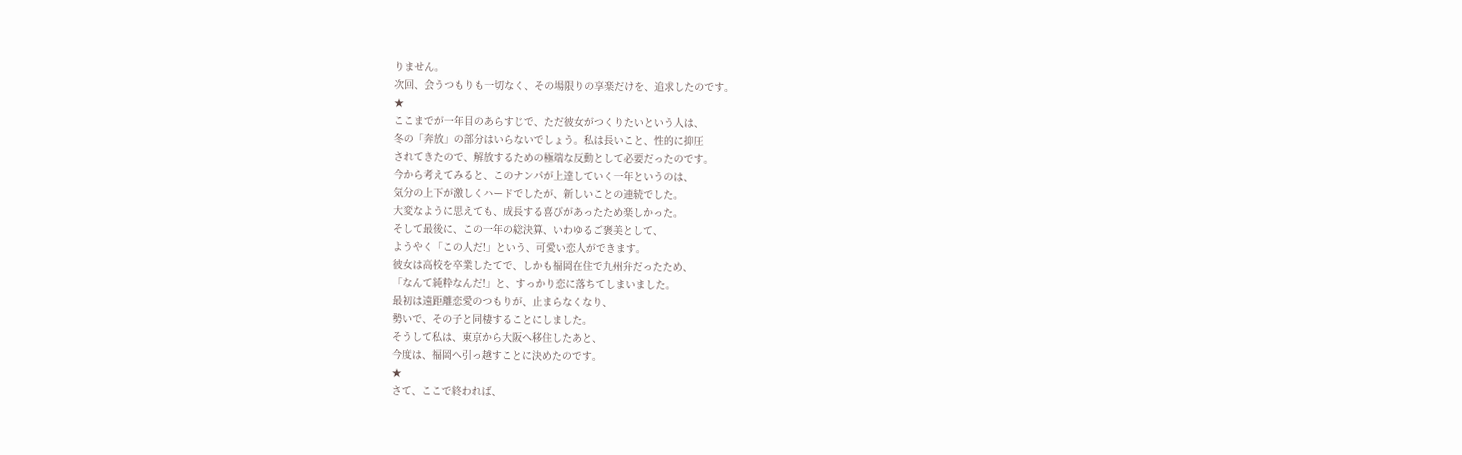りません。
次回、会うつもりも一切なく、その場限りの享楽だけを、追求したのです。
★
ここまでが一年目のあらすじで、ただ彼女がつくりたいという人は、
冬の「奔放」の部分はいらないでしょう。私は長いこと、性的に抑圧
されてきたので、解放するための極端な反動として必要だったのです。
今から考えてみると、このナンパが上達していく一年というのは、
気分の上下が激しくハードでしたが、新しいことの連続でした。
大変なように思えても、成長する喜びがあったため楽しかった。
そして最後に、この一年の総決算、いわゆるご褒美として、
ようやく「この人だ!」という、可愛い恋人ができます。
彼女は高校を卒業したてで、しかも福岡在住で九州弁だったため、
「なんて純粋なんだ!」と、すっかり恋に落ちてしまいました。
最初は遠距離恋愛のつもりが、止まらなくなり、
勢いで、その子と同棲することにしました。
そうして私は、東京から大阪へ移住したあと、
今度は、福岡へ引っ越すことに決めたのです。
★
さて、ここで終われば、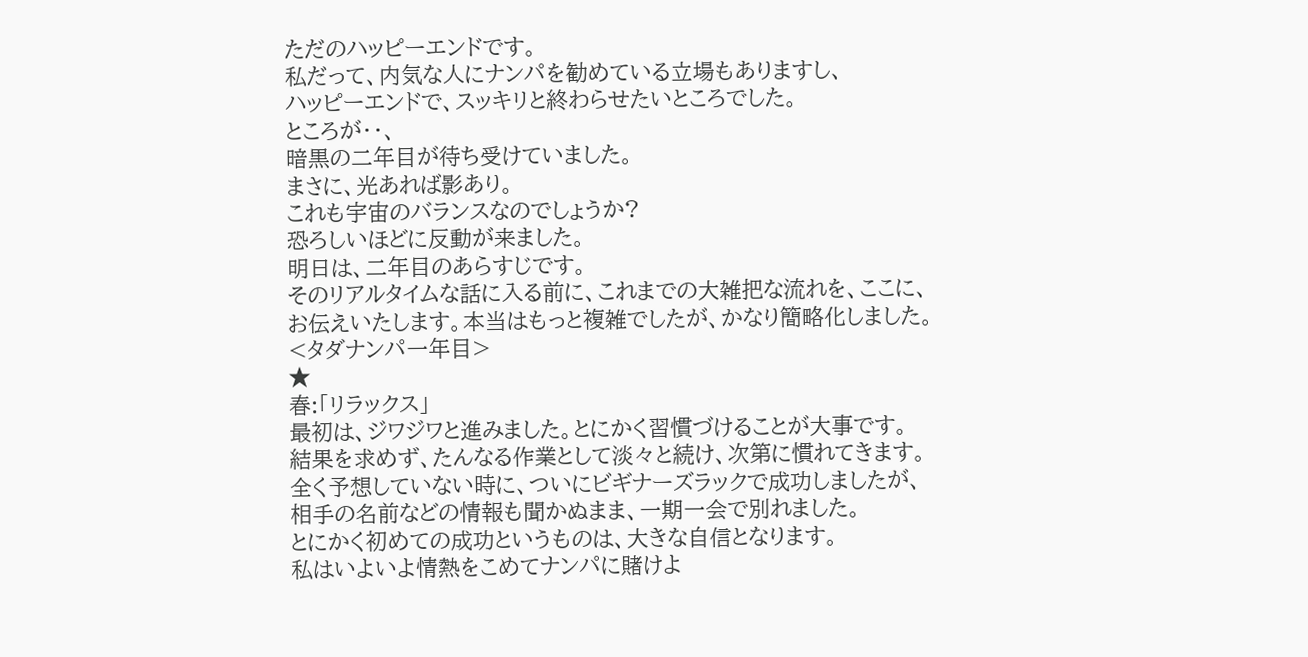ただのハッピーエンドです。
私だって、内気な人にナンパを勧めている立場もありますし、
ハッピーエンドで、スッキリと終わらせたいところでした。
ところが・・、
暗黒の二年目が待ち受けていました。
まさに、光あれば影あり。
これも宇宙のバランスなのでしょうか?
恐ろしいほどに反動が来ました。
明日は、二年目のあらすじです。
そのリアルタイムな話に入る前に、これまでの大雑把な流れを、ここに、
お伝えいたします。本当はもっと複雑でしたが、かなり簡略化しました。
<タダナンパ一年目>
★
春:「リラックス」
最初は、ジワジワと進みました。とにかく習慣づけることが大事です。
結果を求めず、たんなる作業として淡々と続け、次第に慣れてきます。
全く予想していない時に、ついにビギナーズラックで成功しましたが、
相手の名前などの情報も聞かぬまま、一期一会で別れました。
とにかく初めての成功というものは、大きな自信となります。
私はいよいよ情熱をこめてナンパに賭けよ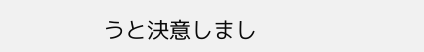うと決意しまし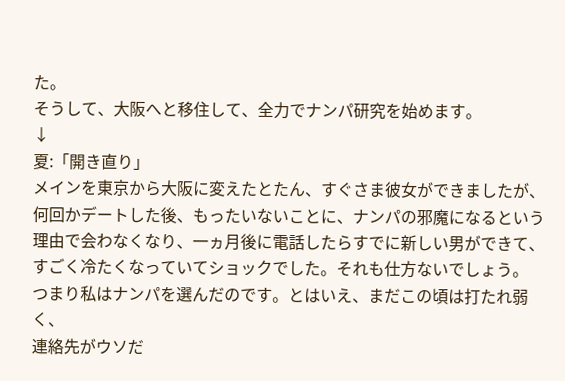た。
そうして、大阪へと移住して、全力でナンパ研究を始めます。
↓
夏:「開き直り」
メインを東京から大阪に変えたとたん、すぐさま彼女ができましたが、
何回かデートした後、もったいないことに、ナンパの邪魔になるという
理由で会わなくなり、一ヵ月後に電話したらすでに新しい男ができて、
すごく冷たくなっていてショックでした。それも仕方ないでしょう。
つまり私はナンパを選んだのです。とはいえ、まだこの頃は打たれ弱く、
連絡先がウソだ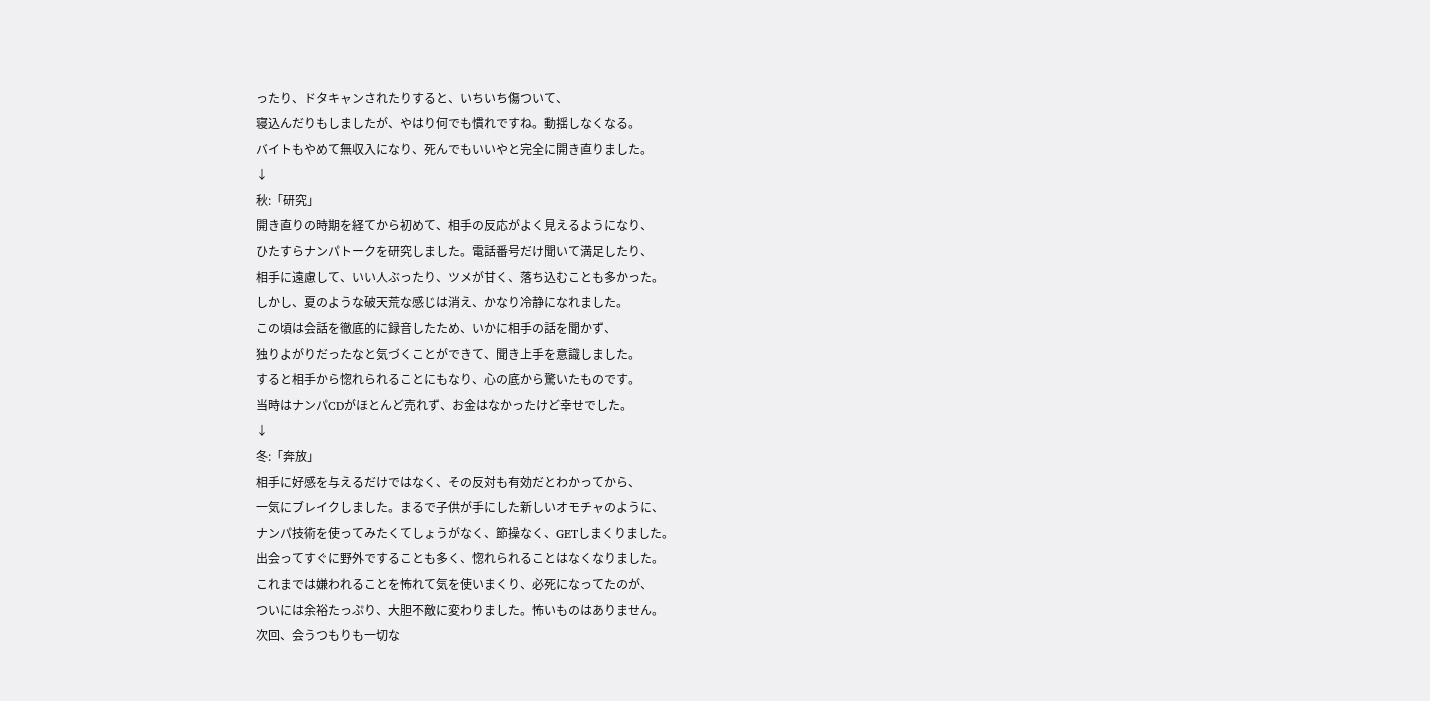ったり、ドタキャンされたりすると、いちいち傷ついて、
寝込んだりもしましたが、やはり何でも慣れですね。動揺しなくなる。
バイトもやめて無収入になり、死んでもいいやと完全に開き直りました。
↓
秋:「研究」
開き直りの時期を経てから初めて、相手の反応がよく見えるようになり、
ひたすらナンパトークを研究しました。電話番号だけ聞いて満足したり、
相手に遠慮して、いい人ぶったり、ツメが甘く、落ち込むことも多かった。
しかし、夏のような破天荒な感じは消え、かなり冷静になれました。
この頃は会話を徹底的に録音したため、いかに相手の話を聞かず、
独りよがりだったなと気づくことができて、聞き上手を意識しました。
すると相手から惚れられることにもなり、心の底から驚いたものです。
当時はナンパCDがほとんど売れず、お金はなかったけど幸せでした。
↓
冬:「奔放」
相手に好感を与えるだけではなく、その反対も有効だとわかってから、
一気にブレイクしました。まるで子供が手にした新しいオモチャのように、
ナンパ技術を使ってみたくてしょうがなく、節操なく、GETしまくりました。
出会ってすぐに野外ですることも多く、惚れられることはなくなりました。
これまでは嫌われることを怖れて気を使いまくり、必死になってたのが、
ついには余裕たっぷり、大胆不敵に変わりました。怖いものはありません。
次回、会うつもりも一切な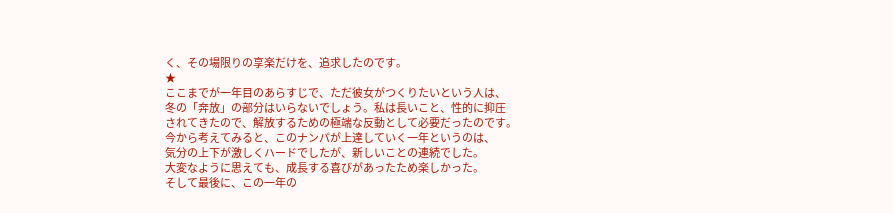く、その場限りの享楽だけを、追求したのです。
★
ここまでが一年目のあらすじで、ただ彼女がつくりたいという人は、
冬の「奔放」の部分はいらないでしょう。私は長いこと、性的に抑圧
されてきたので、解放するための極端な反動として必要だったのです。
今から考えてみると、このナンパが上達していく一年というのは、
気分の上下が激しくハードでしたが、新しいことの連続でした。
大変なように思えても、成長する喜びがあったため楽しかった。
そして最後に、この一年の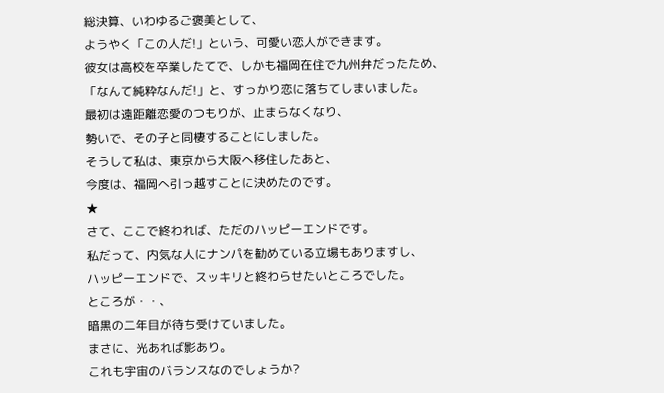総決算、いわゆるご褒美として、
ようやく「この人だ!」という、可愛い恋人ができます。
彼女は高校を卒業したてで、しかも福岡在住で九州弁だったため、
「なんて純粋なんだ!」と、すっかり恋に落ちてしまいました。
最初は遠距離恋愛のつもりが、止まらなくなり、
勢いで、その子と同棲することにしました。
そうして私は、東京から大阪へ移住したあと、
今度は、福岡へ引っ越すことに決めたのです。
★
さて、ここで終われば、ただのハッピーエンドです。
私だって、内気な人にナンパを勧めている立場もありますし、
ハッピーエンドで、スッキリと終わらせたいところでした。
ところが・・、
暗黒の二年目が待ち受けていました。
まさに、光あれば影あり。
これも宇宙のバランスなのでしょうか?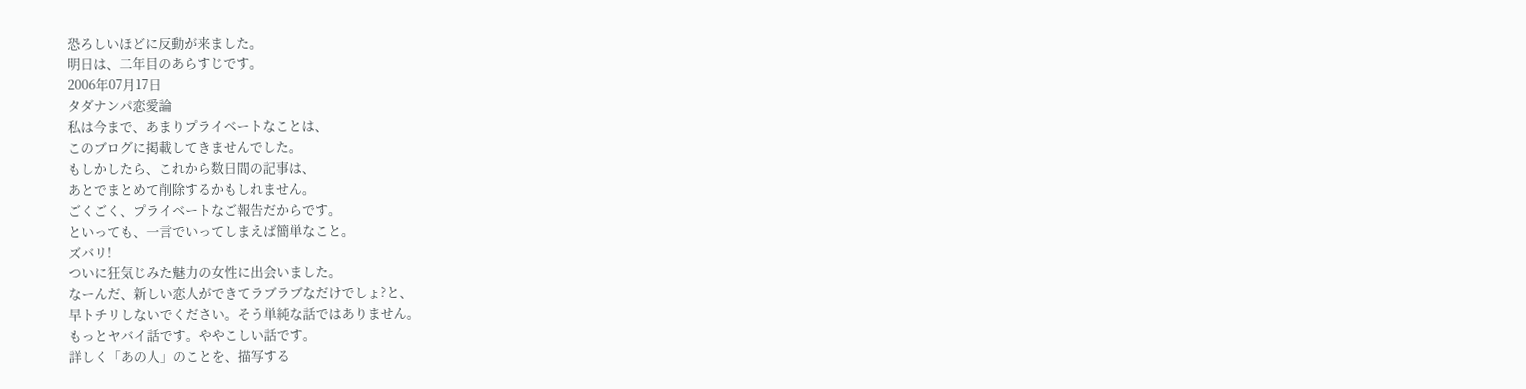恐ろしいほどに反動が来ました。
明日は、二年目のあらすじです。
2006年07月17日
タダナンパ恋愛論
私は今まで、あまりプライベートなことは、
このブログに掲載してきませんでした。
もしかしたら、これから数日間の記事は、
あとでまとめて削除するかもしれません。
ごくごく、プライベートなご報告だからです。
といっても、一言でいってしまえば簡単なこと。
ズバリ!
ついに狂気じみた魅力の女性に出会いました。
なーんだ、新しい恋人ができてラブラブなだけでしょ?と、
早トチリしないでください。そう単純な話ではありません。
もっとヤバイ話です。ややこしい話です。
詳しく「あの人」のことを、描写する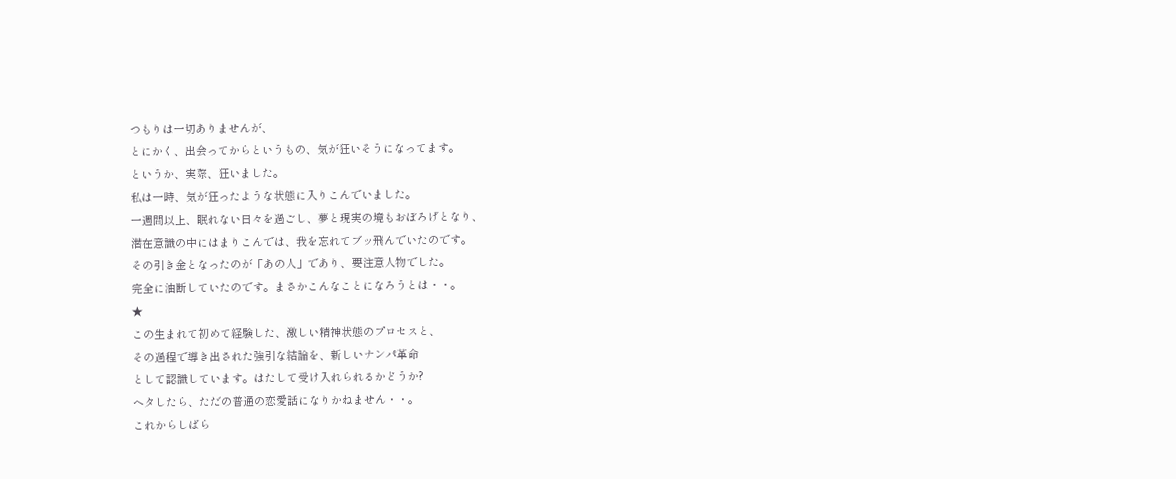つもりは一切ありませんが、
とにかく、出会ってからというもの、気が狂いそうになってます。
というか、実際、狂いました。
私は一時、気が狂ったような状態に入りこんでいました。
一週間以上、眠れない日々を過ごし、夢と現実の境もおぼろげとなり、
潜在意識の中にはまりこんでは、我を忘れてブッ飛んでいたのです。
その引き金となったのが「あの人」であり、要注意人物でした。
完全に油断していたのです。まさかこんなことになろうとは・・。
★
この生まれて初めて経験した、激しい精神状態のプロセスと、
その過程で導き出された強引な結論を、新しいナンパ革命
として認識しています。はたして受け入れられるかどうか?
ヘタしたら、ただの普通の恋愛話になりかねません・・。
これからしばら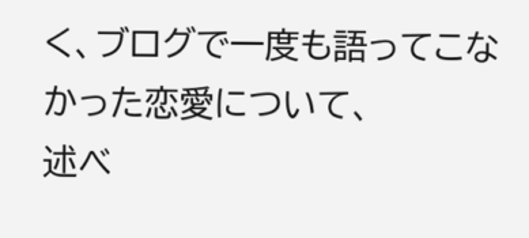く、ブログで一度も語ってこなかった恋愛について、
述べ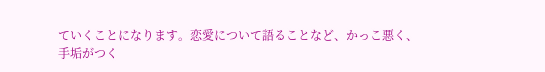ていくことになります。恋愛について語ることなど、かっこ悪く、
手垢がつく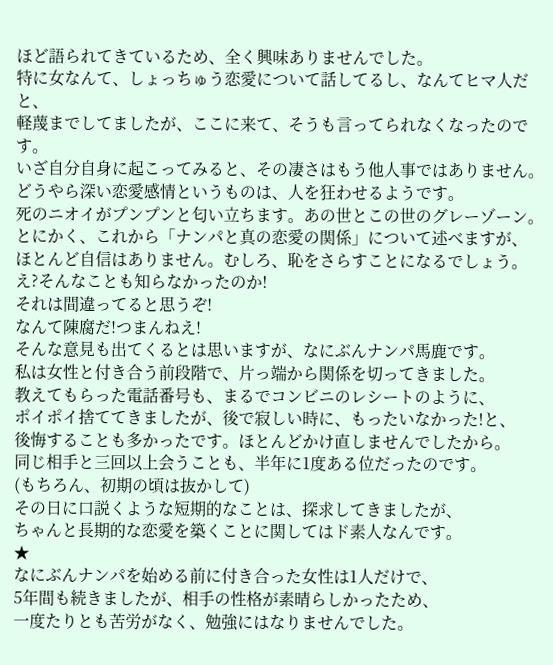ほど語られてきているため、全く興味ありませんでした。
特に女なんて、しょっちゅう恋愛について話してるし、なんてヒマ人だと、
軽蔑までしてましたが、ここに来て、そうも言ってられなくなったのです。
いざ自分自身に起こってみると、その凄さはもう他人事ではありません。
どうやら深い恋愛感情というものは、人を狂わせるようです。
死のニオイがプンプンと匂い立ちます。あの世とこの世のグレーゾーン。
とにかく、これから「ナンパと真の恋愛の関係」について述べますが、
ほとんど自信はありません。むしろ、恥をさらすことになるでしょう。
え?そんなことも知らなかったのか!
それは間違ってると思うぞ!
なんて陳腐だ!つまんねえ!
そんな意見も出てくるとは思いますが、なにぶんナンパ馬鹿です。
私は女性と付き合う前段階で、片っ端から関係を切ってきました。
教えてもらった電話番号も、まるでコンビニのレシートのように、
ポイポイ捨ててきましたが、後で寂しい時に、もったいなかった!と、
後悔することも多かったです。ほとんどかけ直しませんでしたから。
同じ相手と三回以上会うことも、半年に1度ある位だったのです。
(もちろん、初期の頃は抜かして)
その日に口説くような短期的なことは、探求してきましたが、
ちゃんと長期的な恋愛を築くことに関してはド素人なんです。
★
なにぶんナンパを始める前に付き合った女性は1人だけで、
5年間も続きましたが、相手の性格が素晴らしかったため、
一度たりとも苦労がなく、勉強にはなりませんでした。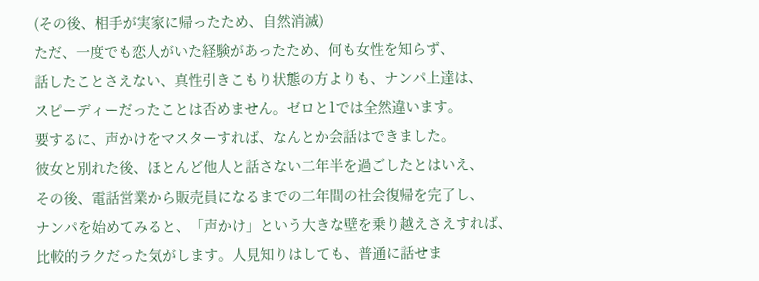(その後、相手が実家に帰ったため、自然消滅)
ただ、一度でも恋人がいた経験があったため、何も女性を知らず、
話したことさえない、真性引きこもり状態の方よりも、ナンパ上達は、
スピーディーだったことは否めません。ゼロと1では全然違います。
要するに、声かけをマスターすれば、なんとか会話はできました。
彼女と別れた後、ほとんど他人と話さない二年半を過ごしたとはいえ、
その後、電話営業から販売員になるまでの二年間の社会復帰を完了し、
ナンパを始めてみると、「声かけ」という大きな壁を乗り越えさえすれば、
比較的ラクだった気がします。人見知りはしても、普通に話せま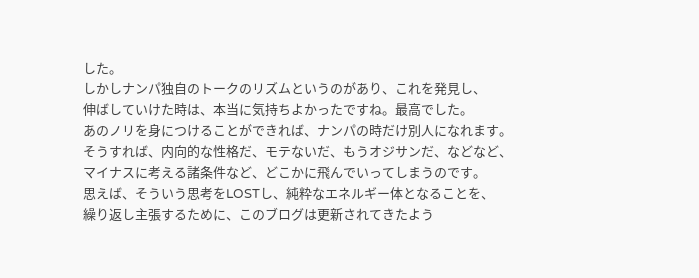した。
しかしナンパ独自のトークのリズムというのがあり、これを発見し、
伸ばしていけた時は、本当に気持ちよかったですね。最高でした。
あのノリを身につけることができれば、ナンパの時だけ別人になれます。
そうすれば、内向的な性格だ、モテないだ、もうオジサンだ、などなど、
マイナスに考える諸条件など、どこかに飛んでいってしまうのです。
思えば、そういう思考をLOSTし、純粋なエネルギー体となることを、
繰り返し主張するために、このブログは更新されてきたよう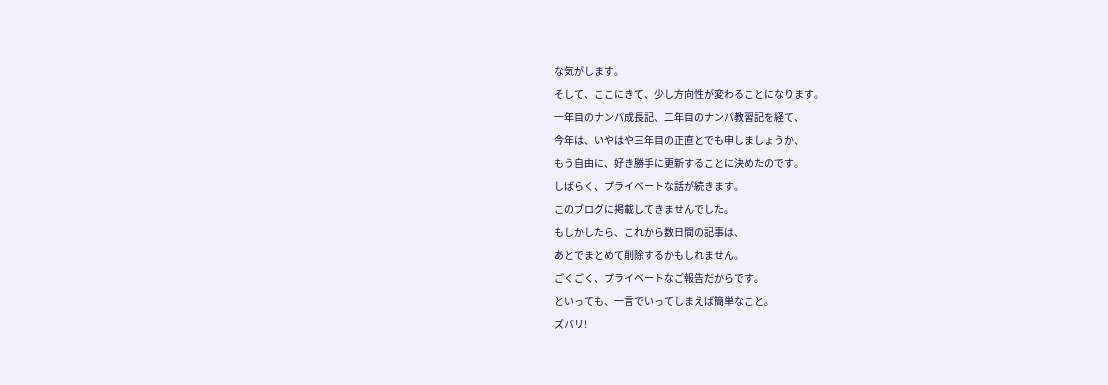な気がします。
そして、ここにきて、少し方向性が変わることになります。
一年目のナンパ成長記、二年目のナンパ教習記を経て、
今年は、いやはや三年目の正直とでも申しましょうか、
もう自由に、好き勝手に更新することに決めたのです。
しばらく、プライベートな話が続きます。
このブログに掲載してきませんでした。
もしかしたら、これから数日間の記事は、
あとでまとめて削除するかもしれません。
ごくごく、プライベートなご報告だからです。
といっても、一言でいってしまえば簡単なこと。
ズバリ!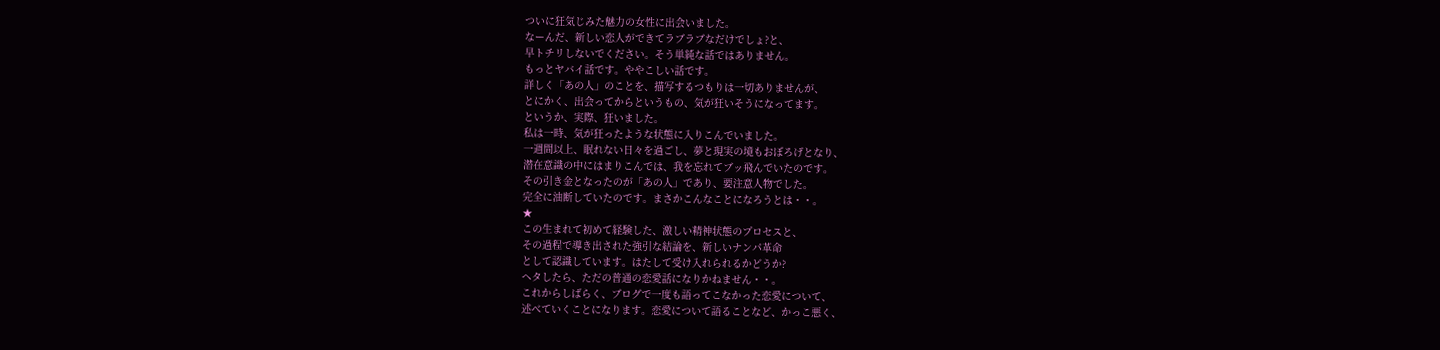ついに狂気じみた魅力の女性に出会いました。
なーんだ、新しい恋人ができてラブラブなだけでしょ?と、
早トチリしないでください。そう単純な話ではありません。
もっとヤバイ話です。ややこしい話です。
詳しく「あの人」のことを、描写するつもりは一切ありませんが、
とにかく、出会ってからというもの、気が狂いそうになってます。
というか、実際、狂いました。
私は一時、気が狂ったような状態に入りこんでいました。
一週間以上、眠れない日々を過ごし、夢と現実の境もおぼろげとなり、
潜在意識の中にはまりこんでは、我を忘れてブッ飛んでいたのです。
その引き金となったのが「あの人」であり、要注意人物でした。
完全に油断していたのです。まさかこんなことになろうとは・・。
★
この生まれて初めて経験した、激しい精神状態のプロセスと、
その過程で導き出された強引な結論を、新しいナンパ革命
として認識しています。はたして受け入れられるかどうか?
ヘタしたら、ただの普通の恋愛話になりかねません・・。
これからしばらく、ブログで一度も語ってこなかった恋愛について、
述べていくことになります。恋愛について語ることなど、かっこ悪く、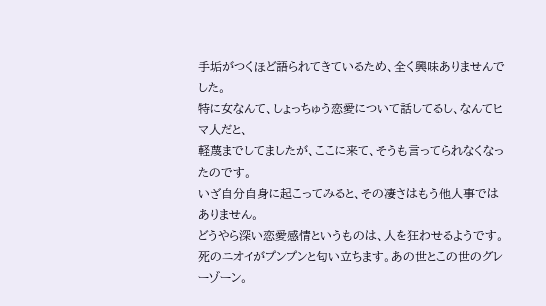手垢がつくほど語られてきているため、全く興味ありませんでした。
特に女なんて、しょっちゅう恋愛について話してるし、なんてヒマ人だと、
軽蔑までしてましたが、ここに来て、そうも言ってられなくなったのです。
いざ自分自身に起こってみると、その凄さはもう他人事ではありません。
どうやら深い恋愛感情というものは、人を狂わせるようです。
死のニオイがプンプンと匂い立ちます。あの世とこの世のグレーゾーン。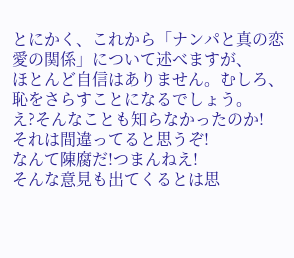とにかく、これから「ナンパと真の恋愛の関係」について述べますが、
ほとんど自信はありません。むしろ、恥をさらすことになるでしょう。
え?そんなことも知らなかったのか!
それは間違ってると思うぞ!
なんて陳腐だ!つまんねえ!
そんな意見も出てくるとは思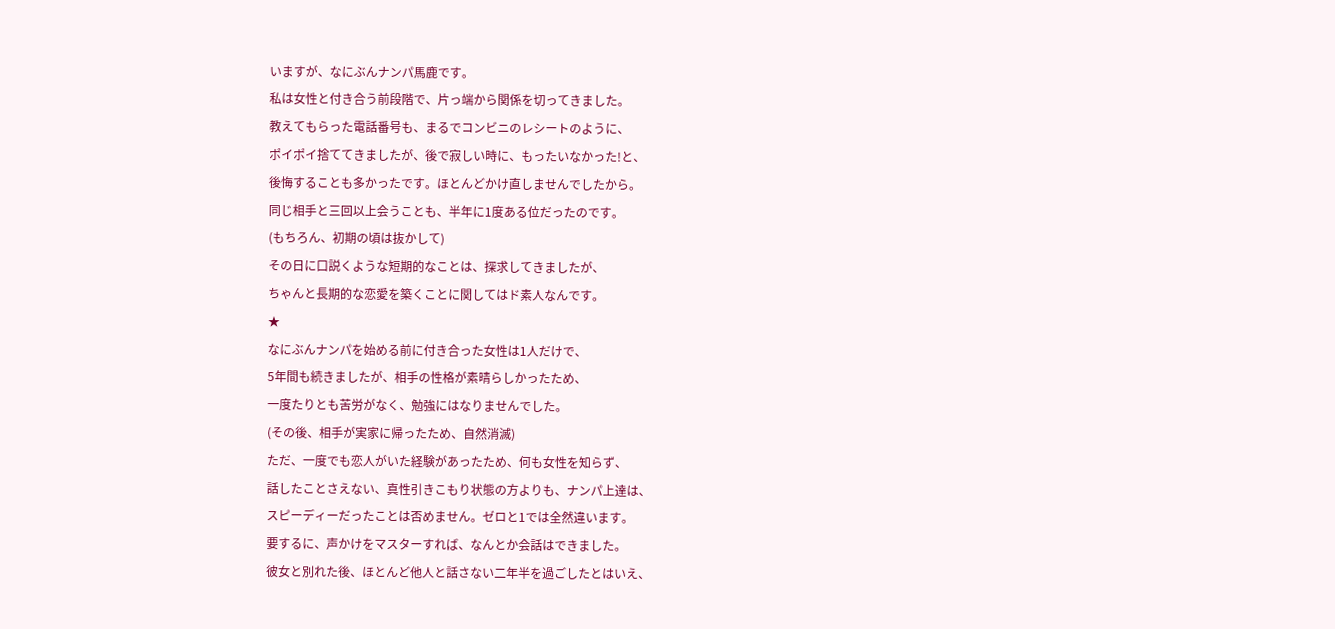いますが、なにぶんナンパ馬鹿です。
私は女性と付き合う前段階で、片っ端から関係を切ってきました。
教えてもらった電話番号も、まるでコンビニのレシートのように、
ポイポイ捨ててきましたが、後で寂しい時に、もったいなかった!と、
後悔することも多かったです。ほとんどかけ直しませんでしたから。
同じ相手と三回以上会うことも、半年に1度ある位だったのです。
(もちろん、初期の頃は抜かして)
その日に口説くような短期的なことは、探求してきましたが、
ちゃんと長期的な恋愛を築くことに関してはド素人なんです。
★
なにぶんナンパを始める前に付き合った女性は1人だけで、
5年間も続きましたが、相手の性格が素晴らしかったため、
一度たりとも苦労がなく、勉強にはなりませんでした。
(その後、相手が実家に帰ったため、自然消滅)
ただ、一度でも恋人がいた経験があったため、何も女性を知らず、
話したことさえない、真性引きこもり状態の方よりも、ナンパ上達は、
スピーディーだったことは否めません。ゼロと1では全然違います。
要するに、声かけをマスターすれば、なんとか会話はできました。
彼女と別れた後、ほとんど他人と話さない二年半を過ごしたとはいえ、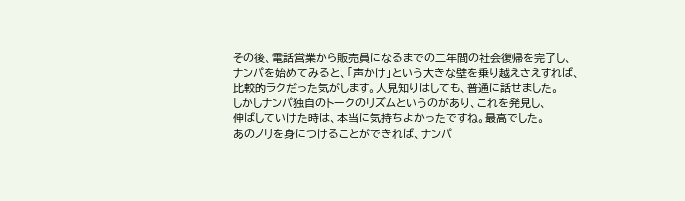その後、電話営業から販売員になるまでの二年間の社会復帰を完了し、
ナンパを始めてみると、「声かけ」という大きな壁を乗り越えさえすれば、
比較的ラクだった気がします。人見知りはしても、普通に話せました。
しかしナンパ独自のトークのリズムというのがあり、これを発見し、
伸ばしていけた時は、本当に気持ちよかったですね。最高でした。
あのノリを身につけることができれば、ナンパ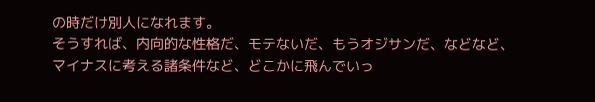の時だけ別人になれます。
そうすれば、内向的な性格だ、モテないだ、もうオジサンだ、などなど、
マイナスに考える諸条件など、どこかに飛んでいっ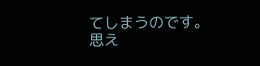てしまうのです。
思え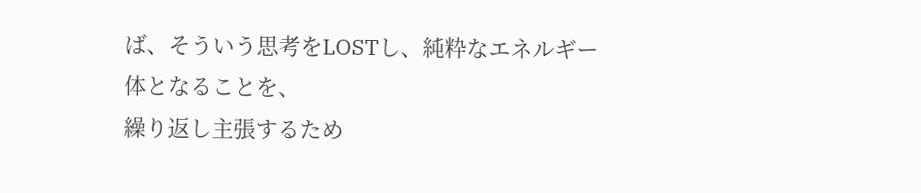ば、そういう思考をLOSTし、純粋なエネルギー体となることを、
繰り返し主張するため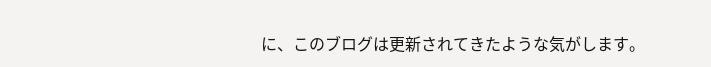に、このブログは更新されてきたような気がします。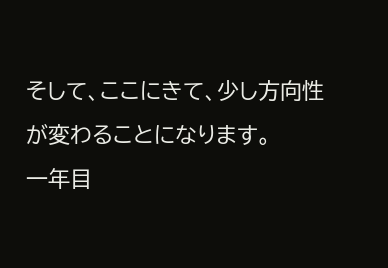そして、ここにきて、少し方向性が変わることになります。
一年目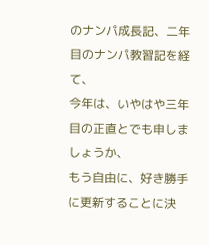のナンパ成長記、二年目のナンパ教習記を経て、
今年は、いやはや三年目の正直とでも申しましょうか、
もう自由に、好き勝手に更新することに決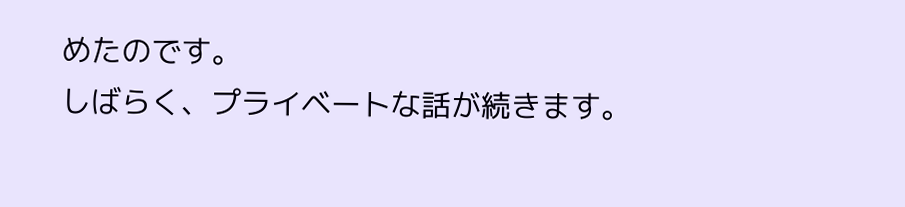めたのです。
しばらく、プライベートな話が続きます。